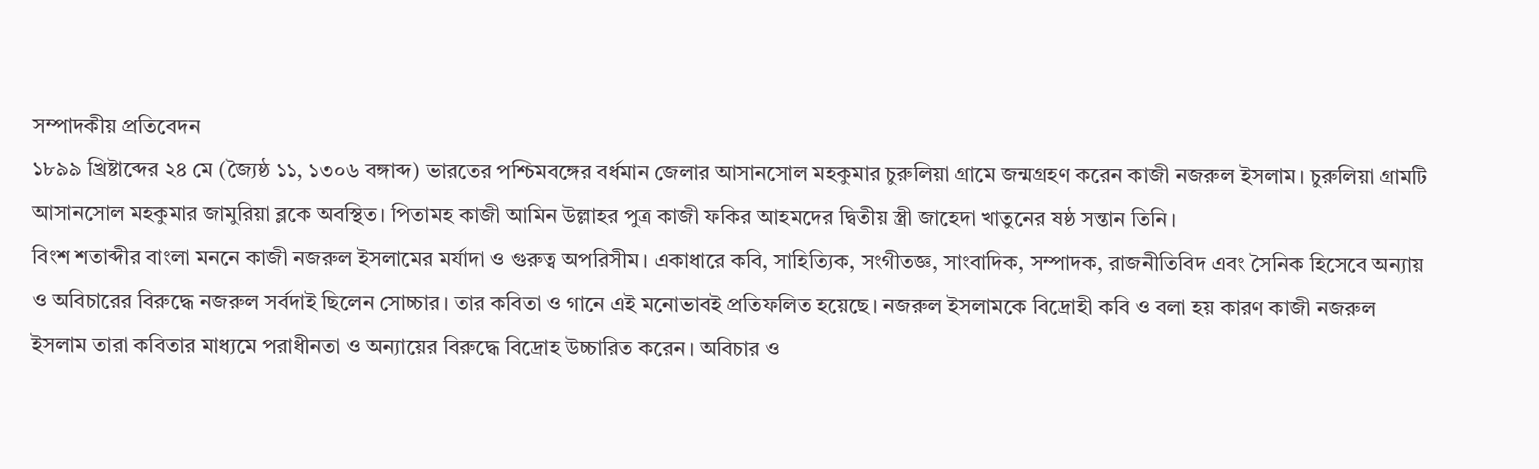সম্পাদকীয় প্রতিবেদন
১৮৯৯ খ্রিষ্টাব্দের ২৪ মে (জ্যৈষ্ঠ ১১, ১৩০৬ বঙ্গাব্দ) ভারতের পশ্চিমবঙ্গের বর্ধমান জেলার আসানসোল মহকুমার চুরুলিয়া গ্রামে জন্মগ্রহণ করেন কাজী নজরুল ইসলাম। চুরুলিয়া গ্রামটি আসানসোল মহকুমার জামুরিয়া ব্লকে অবস্থিত। পিতামহ কাজী আমিন উল্লাহর পুত্র কাজী ফকির আহমদের দ্বিতীয় স্ত্রী জাহেদা খাতুনের ষষ্ঠ সন্তান তিনি।
বিংশ শতাব্দীর বাংলা মননে কাজী নজরুল ইসলামের মর্যাদা ও গুরুত্ব অপরিসীম। একাধারে কবি, সাহিত্যিক, সংগীতজ্ঞ, সাংবাদিক, সম্পাদক, রাজনীতিবিদ এবং সৈনিক হিসেবে অন্যায় ও অবিচারের বিরুদ্ধে নজরুল সর্বদাই ছিলেন সোচ্চার। তার কবিতা ও গানে এই মনোভাবই প্রতিফলিত হয়েছে। নজরুল ইসলামকে বিদ্রোহী কবি ও বলা হয় কারণ কাজী নজরুল ইসলাম তারা কবিতার মাধ্যমে পরাধীনতা ও অন্যায়ের বিরুদ্ধে বিদ্রোহ উচ্চারিত করেন। অবিচার ও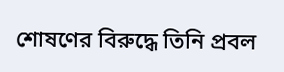শোষণের বিরুদ্ধে তিনি প্রবল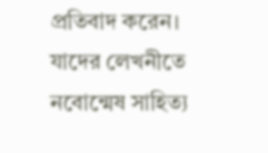প্রতিবাদ করেন।
যাদের লেখনীতে নবোন্মেষ সাহিত্য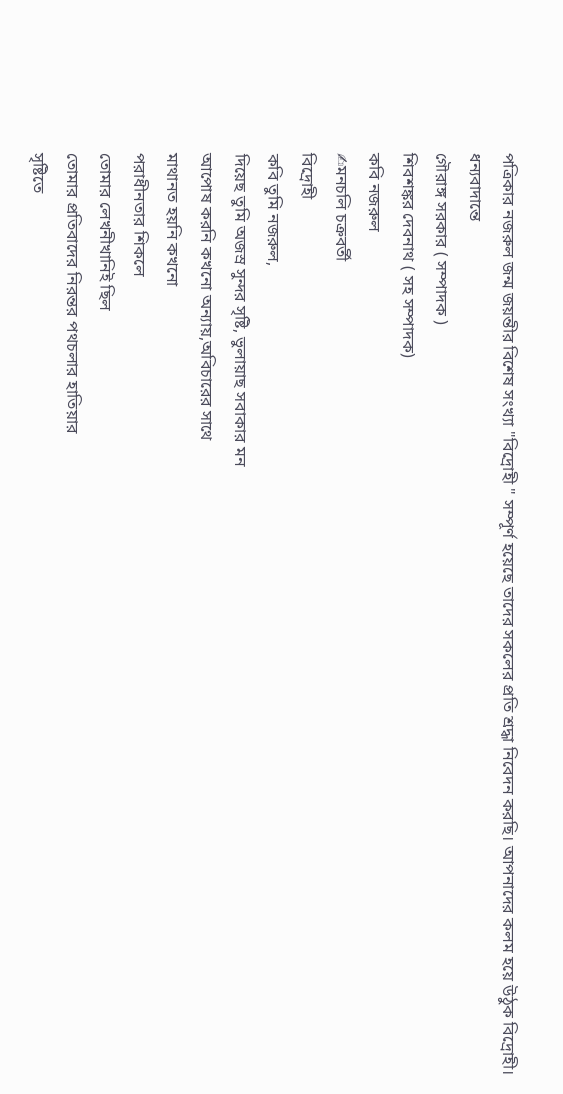পত্রিকার নজরুল জন্ম জয়ন্তীর বিশেষ সংখ্যা "বিদ্রোহী " সম্পূর্ণ হয়েছে তাদের সকলের প্রতি শ্রদ্ধা নিবেদন করছি। আপনাদের কলম হয়ে উঠুক বিদ্রোহী।
ধন্যবাদান্তে
গৌরাঙ্গ সরকার ( সম্পাদক )
শিবশঙ্কর দেবনাথ ( সহ সম্পাদক)
কবি নজরুল
✍মনচলি চক্রবর্তী
বিদ্রোহী
কবি তুমি নজরুল,
দিয়েছ তুমি অজস্র সুন্দর সৃষ্টি, ভুলায়াছ সবাকার মন
আপোষ করনি কখনো অন্যায়,অবিচারের সাথে
মাথানত হয়নি কখনো
পরাধীনতার শিকলে
তোমার লেখনীখানিই ছিল
তোমার প্রতিবাদের নিরন্তর পথচলার হাতিয়ার
সৃষ্টিতে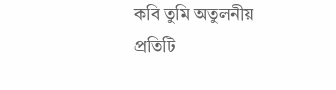কবি তুমি অতুলনীয়
প্রতিটি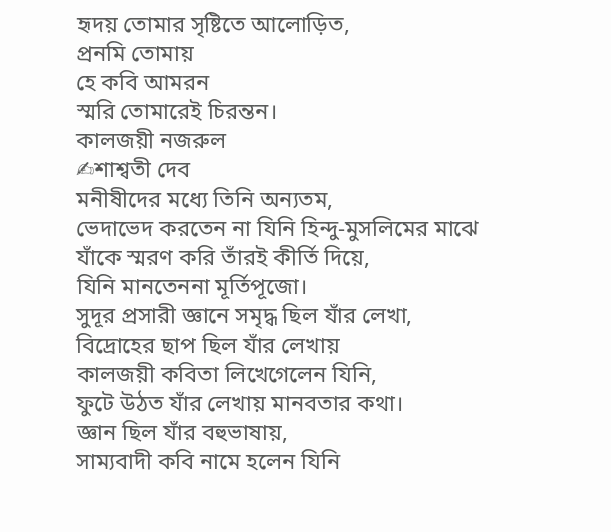হৃদয় তোমার সৃষ্টিতে আলোড়িত,
প্রনমি তোমায়
হে কবি আমরন
স্মরি তোমারেই চিরন্তন।
কালজয়ী নজরুল
✍শাশ্বতী দেব
মনীষীদের মধ্যে তিনি অন্যতম,
ভেদাভেদ করতেন না যিনি হিন্দু-মুসলিমের মাঝে
যাঁকে স্মরণ করি তাঁরই কীর্তি দিয়ে,
যিনি মানতেননা মূর্তিপূজো।
সুদূর প্রসারী জ্ঞানে সমৃদ্ধ ছিল যাঁর লেখা,
বিদ্রোহের ছাপ ছিল যাঁর লেখায়
কালজয়ী কবিতা লিখেগেলেন যিনি,
ফুটে উঠত যাঁর লেখায় মানবতার কথা।
জ্ঞান ছিল যাঁর বহুভাষায়,
সাম্যবাদী কবি নামে হলেন যিনি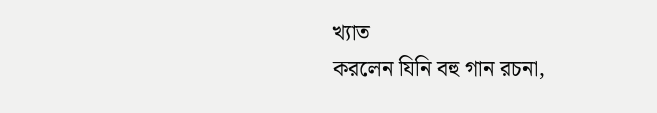খ্যাত
করলেন যিনি বহু গান রচনা,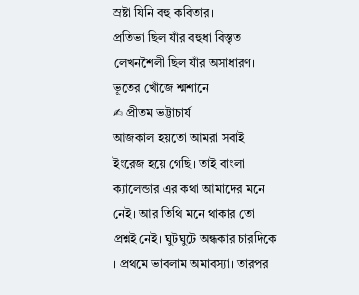স্রষ্টা যিনি বহু কবিতার।
প্রতিভা ছিল যাঁর বহুধা বিস্তৃত
লেখনশৈলী ছিল যাঁর অসাধারণ।
ভূতের খোঁজে শ্মশানে
✍ প্রীতম ভট্টাচার্য
আজকাল হয়তো আমরা সবাই ইংরেজ হয়ে গেছি। তাই বাংলা ক্যালেন্ডার এর কথা আমাদের মনে নেই। আর তিথি মনে থাকার তো প্রশ্নই নেই। ঘুটঘুটে অন্ধকার চারদিকে । প্রথমে ভাবলাম অমাবস্যা। তারপর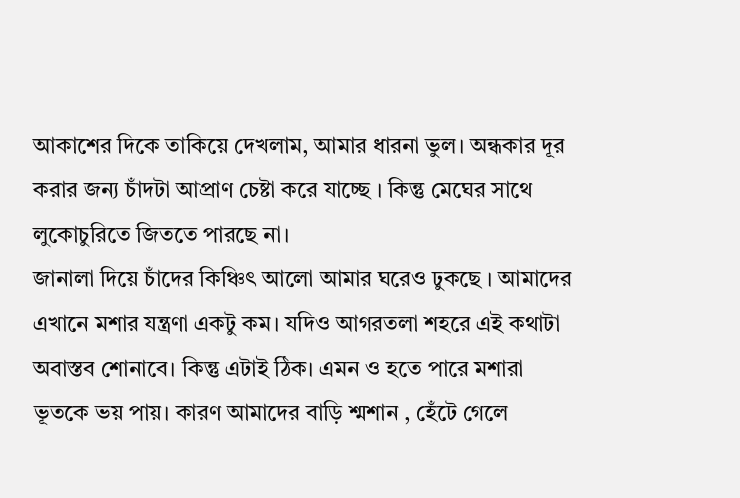আকাশের দিকে তাকিয়ে দেখলাম, আমার ধারনা ভুল। অন্ধকার দূর করার জন্য চাঁদটা আপ্রাণ চেষ্টা করে যাচ্ছে । কিন্তু মেঘের সাথে লুকোচুরিতে জিততে পারছে না।
জানালা দিয়ে চাঁদের কিঞ্চিৎ আলো আমার ঘরেও ঢুকছে । আমাদের এখানে মশার যন্ত্রণা একটু কম। যদিও আগরতলা শহরে এই কথাটা অবাস্তব শোনাবে। কিন্তু এটাই ঠিক। এমন ও হতে পারে মশারা ভূতকে ভয় পায়। কারণ আমাদের বাড়ি শ্মশান , হেঁটে গেলে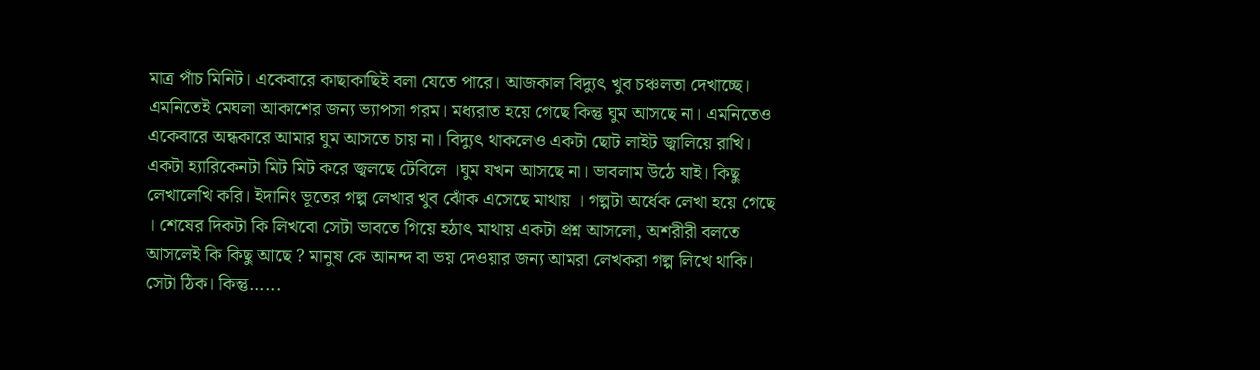মাত্র পাঁচ মিনিট। একেবারে কাছাকাছিই বলা যেতে পারে। আজকাল বিদ্যুৎ খুব চঞ্চলতা দেখাচ্ছে। এমনিতেই মেঘলা আকাশের জন্য ভ্যাপসা গরম। মধ্যরাত হয়ে গেছে কিন্তু ঘুম আসছে না। এমনিতেও একেবারে অন্ধকারে আমার ঘুম আসতে চায় না। বিদ্যুৎ থাকলেও একটা ছোট লাইট জ্বালিয়ে রাখি।
একটা হ্যারিকেনটা মিট মিট করে জ্বলছে টেবিলে ।ঘুম যখন আসছে না। ভাবলাম উঠে যাই। কিছু লেখালেখি করি। ইদানিং ভূতের গল্প লেখার খুব ঝোঁক এসেছে মাথায় । গল্পটা অর্ধেক লেখা হয়ে গেছে । শেষের দিকটা কি লিখবো সেটা ভাবতে গিয়ে হঠাৎ মাথায় একটা প্রশ্ন আসলো, অশরীরী বলতে আসলেই কি কিছু আছে ? মানুষ কে আনন্দ বা ভয় দেওয়ার জন্য আমরা লেখকরা গল্প লিখে থাকি। সেটা ঠিক। কিন্তু......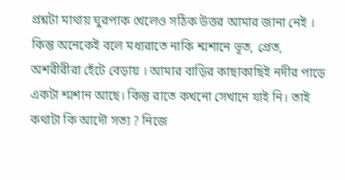প্রশ্নটা মাথায় ঘুরপাক খেলেও সঠিক উত্তর আমার জানা নেই । কিন্তু অনেকেই বলে মধ্যরাতে নাকি শ্মশানে ভূত, প্রেত, অশরীরীরা হেঁটে বেড়ায় । আমার বাড়ির কাছাকাছিই নদীর পাড়ে একটা শ্মশান আছে। কিন্তু রাতে কখনো সেখানে যাই নি। তাই কথাটা কি আদৌ সত্য ? নিজে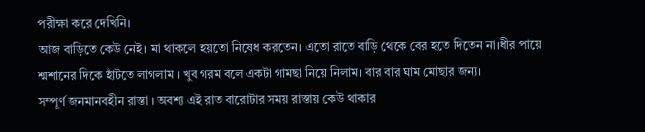পরীক্ষা করে দেখিনি।
আজ বাড়িতে কেউ নেই। মা থাকলে হয়তো নিষেধ করতেন। এতো রাতে বাড়ি থেকে বের হতে দিতেন না।ধীর পায়ে শ্মশানের দিকে হাঁটতে লাগলাম । খুব গরম বলে একটা গামছা নিয়ে নিলাম। বার বার ঘাম মোছার জন্য।
সম্পূর্ণ জনমানবহীন রাস্তা । অবশ্য এই রাত বারোটার সময় রাস্তায় কেউ থাকার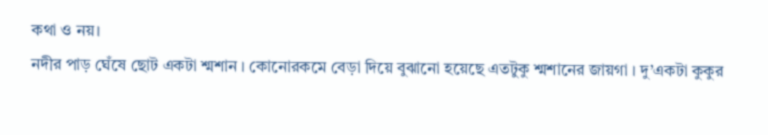কথা ও নয়।
নদীর পাড় ঘেঁষে ছোট একটা শ্মশান । কোনোরকমে বেড়া দিয়ে বুঝানো হয়েছে এতটুকু শ্মশানের জায়গা । দু’একটা কুকুর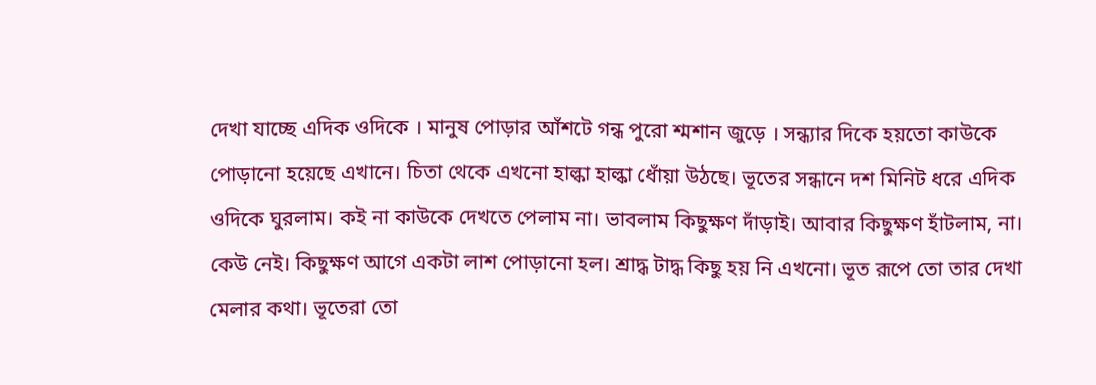দেখা যাচ্ছে এদিক ওদিকে । মানুষ পোড়ার আঁশটে গন্ধ পুরো শ্মশান জুড়ে । সন্ধ্যার দিকে হয়তো কাউকে পোড়ানো হয়েছে এখানে। চিতা থেকে এখনো হাল্কা হাল্কা ধোঁয়া উঠছে। ভূতের সন্ধানে দশ মিনিট ধরে এদিক ওদিকে ঘুরলাম। কই না কাউকে দেখতে পেলাম না। ভাবলাম কিছুক্ষণ দাঁড়াই। আবার কিছুক্ষণ হাঁটলাম, না। কেউ নেই। কিছুক্ষণ আগে একটা লাশ পোড়ানো হল। শ্রাদ্ধ টাদ্ধ কিছু হয় নি এখনো। ভূত রূপে তো তার দেখা মেলার কথা। ভূতেরা তো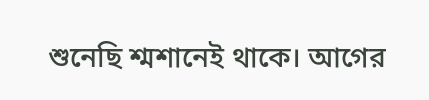শুনেছি শ্মশানেই থাকে। আগের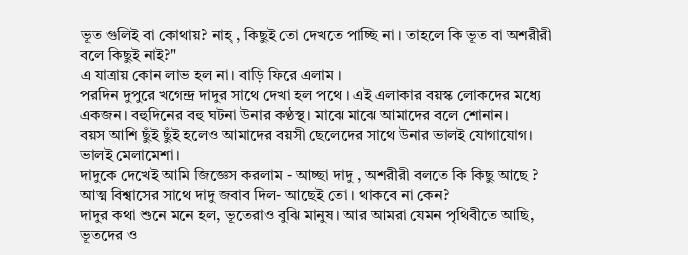ভূত গুলিই বা কোথায়? নাহ্ , কিছুই তো দেখতে পাচ্ছি না । তাহলে কি ভূত বা অশরীরী বলে কিছুই নাই?"
এ যাত্রায় কোন লাভ হল না। বাড়ি ফিরে এলাম ।
পরদিন দুপুরে খগেন্দ্র দাদুর সাথে দেখা হল পথে । এই এলাকার বয়স্ক লোকদের মধ্যে একজন। বহুদিনের বহু ঘটনা উনার কণ্ঠস্থ। মাঝে মাঝে আমাদের বলে শোনান।
বয়স আশি ছুঁই ছুঁই হলেও আমাদের বয়সী ছেলেদের সাথে উনার ভালই যোগাযোগ। ভালই মেলামেশা।
দাদুকে দেখেই আমি জিজ্ঞেস করলাম - আচ্ছা দাদু , অশরীরী বলতে কি কিছু আছে ?
আত্ম বিশ্বাসের সাথে দাদু জবাব দিল- আছেই তো । থাকবে না কেন?
দাদুর কথা শুনে মনে হল, ভূতেরাও বুঝি মানুষ। আর আমরা যেমন পৃথিবীতে আছি, ভূতদের ও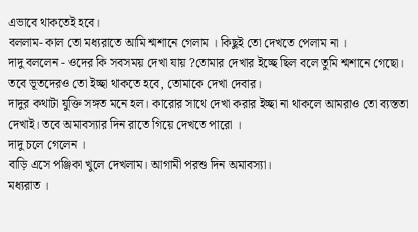এভাবে থাকতেই হবে।
বললাম- কাল তো মধ্যরাতে আমি শ্মশানে গেলাম । কিছুই তো দেখতে পেলাম না ।
দাদু বললেন - ওদের কি সবসময় দেখা যায় ?তোমার দেখার ইচ্ছে ছিল বলে তুমি শ্মশানে গেছো। তবে ভূতদেরও তো ইচ্ছা থাকতে হবে, তোমাকে দেখা দেবার।
দাদুর কথাটা যুক্তি সঙ্গত মনে হল। কারোর সাথে দেখা করার ইচ্ছা না থাকলে আমরাও তো ব্যস্ততা দেখাই। তবে অমাবস্যার দিন রাতে গিয়ে দেখতে পারো ।
দাদু চলে গেলেন ।
বাড়ি এসে পঞ্জিকা খুলে দেখলাম। আগামী পরশু দিন অমাবস্যা।
মধ্যরাত ।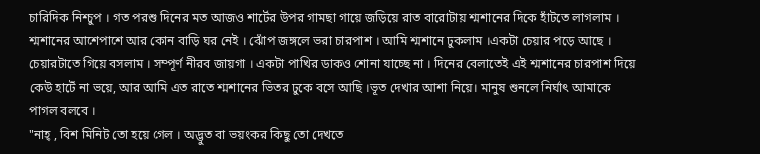চারিদিক নিশ্চুপ । গত পরশু দিনের মত আজও শার্টের উপর গামছা গায়ে জড়িয়ে রাত বারোটায় শ্মশানের দিকে হাঁটতে লাগলাম । শ্মশানের আশেপাশে আর কোন বাড়ি ঘর নেই । ঝোঁপ জঙ্গলে ভরা চারপাশ । আমি শ্মশানে ঢুকলাম ।একটা চেয়ার পড়ে আছে । চেয়ারটাতে গিয়ে বসলাম । সম্পূর্ণ নীরব জায়গা । একটা পাখির ডাকও শোনা যাচ্ছে না । দিনের বেলাতেই এই শ্মশানের চারপাশ দিয়ে কেউ হাটেঁ না ভয়ে, আর আমি এত রাতে শ্মশানের ভিতর ঢুকে বসে আছি ।ভূত দেখার আশা নিয়ে। মানুষ শুনলে নির্ঘাৎ আমাকে পাগল বলবে ।
"নাহ্ , বিশ মিনিট তো হয়ে গেল । অদ্ভুত বা ভয়ংকর কিছু তো দেখতে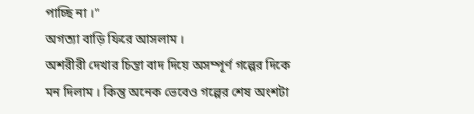পাচ্ছি না ।"
অগত্যা বাড়ি ফিরে আসলাম ।
অশরীরী দেখার চিন্তা বাদ দিয়ে অসম্পূর্ণ গল্পের দিকে মন দিলাম । কিন্তু অনেক ভেবেও গল্পের শেষ অংশটা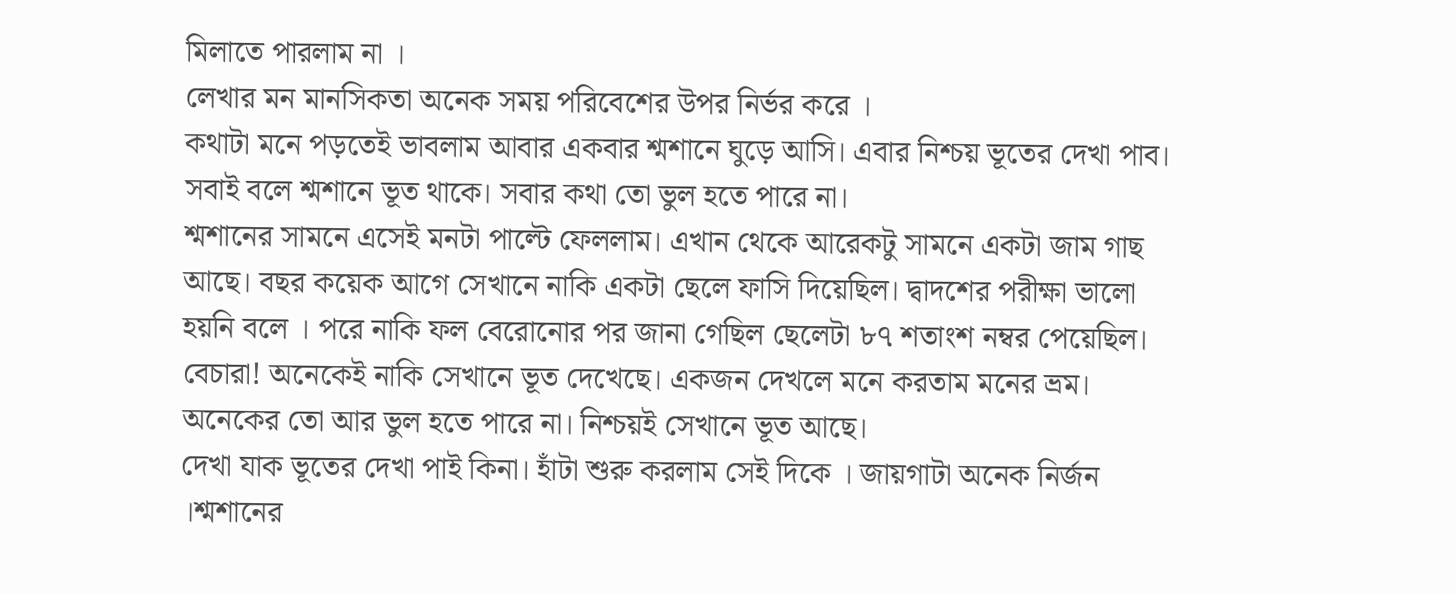মিলাতে পারলাম না ।
লেখার মন মানসিকতা অনেক সময় পরিবেশের উপর নির্ভর করে ।
কথাটা মনে পড়তেই ভাবলাম আবার একবার শ্মশানে ঘুড়ে আসি। এবার নিশ্চয় ভূতের দেখা পাব। সবাই বলে শ্মশানে ভূত থাকে। সবার কথা তো ভুল হতে পারে না।
শ্মশানের সামনে এসেই মনটা পাল্টে ফেললাম। এখান থেকে আরেকটু সামনে একটা জাম গাছ আছে। বছর কয়েক আগে সেখানে নাকি একটা ছেলে ফাসি দিয়েছিল। দ্বাদশের পরীক্ষা ভালো হয়নি বলে । পরে নাকি ফল বেরোনোর পর জানা গেছিল ছেলেটা ৮৭ শতাংশ নম্বর পেয়েছিল। বেচারা! অনেকেই নাকি সেখানে ভূত দেখেছে। একজন দেখলে মনে করতাম মনের ভ্রম। অনেকের তো আর ভুল হতে পারে না। নিশ্চয়ই সেখানে ভূত আছে।
দেখা যাক ভূতের দেখা পাই কিনা। হাঁটা শুরু করলাম সেই দিকে । জায়গাটা অনেক নির্জন ।শ্মশানের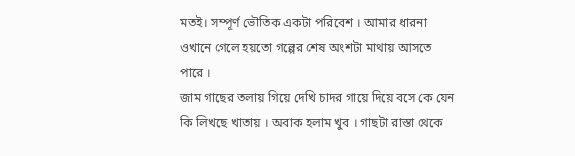মতই। সম্পূর্ণ ভৌতিক একটা পরিবেশ । আমার ধারনা ওখানে গেলে হয়তো গল্পের শেষ অংশটা মাথায় আসতে পারে ।
জাম গাছের তলায় গিয়ে দেখি চাদর গায়ে দিয়ে বসে কে যেন কি লিখছে খাতায় । অবাক হলাম খুব । গাছটা রাস্তা থেকে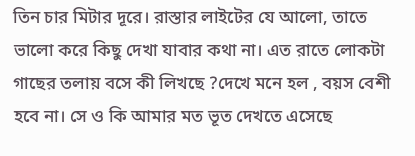তিন চার মিটার দূরে। রাস্তার লাইটের যে আলো, তাতে ভালো করে কিছু দেখা যাবার কথা না। এত রাতে লোকটা গাছের তলায় বসে কী লিখছে ?দেখে মনে হল , বয়স বেশী হবে না। সে ও কি আমার মত ভূত দেখতে এসেছে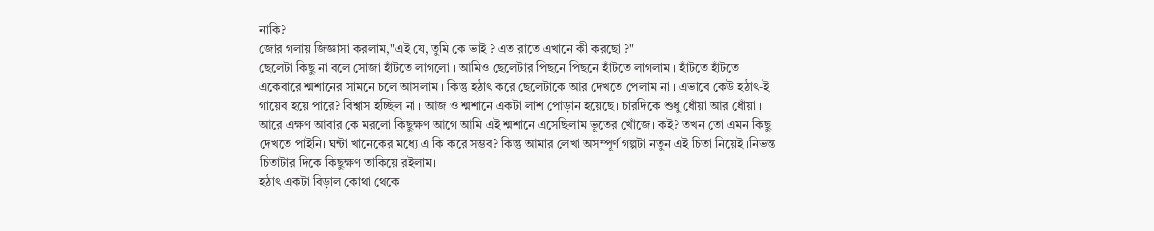নাকি?
জোর গলায় জিজ্ঞাসা করলাম,"এই যে, তুমি কে ভাই ? এত রাতে এখানে কী করছো ?"
ছেলেটা কিছু না বলে সোজা হাঁটতে লাগলো । আমিও ছেলেটার পিছনে পিছনে হাঁটতে লাগলাম । হাঁটতে হাঁটতে একেবারে শ্মশানের সামনে চলে আসলাম । কিন্তু হঠাৎ করে ছেলেটাকে আর দেখতে পেলাম না । এভাবে কেউ হঠাৎ-ই গায়েব হয়ে পারে? বিশ্বাস হচ্ছিল না । আজ ও শ্মশানে একটা লাশ পোড়ান হয়েছে। চারদিকে শুধু ধোঁয়া আর ধোঁয়া । আরে এক্ষণ আবার কে মরলো কিছুক্ষণ আগে আমি এই শ্মশানে এসেছিলাম ভূতের খোঁজে। কই? তখন তো এমন কিছু দেখতে পাইনি। ঘন্টা খানেকের মধ্যে এ কি করে সম্ভব? কিন্তু আমার লেখা অসম্পূর্ণ গল্পটা নতুন এই চিতা নিয়েই ।নিভন্ত চিতাটার দিকে কিছুক্ষণ তাকিয়ে রইলাম।
হঠাৎ একটা বিড়াল কোথা থেকে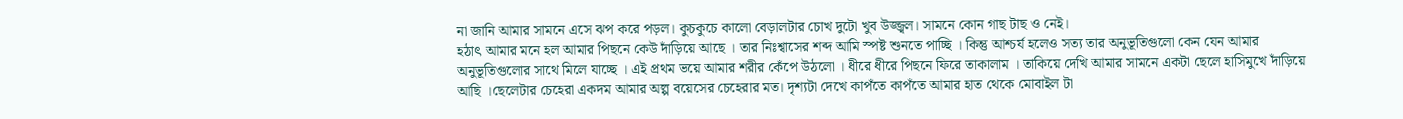না জানি আমার সামনে এসে ঝপ করে পড়ল। কুচকুচে কালো বেড়ালটার চোখ দুটো খুব উজ্জ্বল। সামনে কোন গাছ টাছ ও নেই।
হঠাৎ আমার মনে হল আমার পিছনে কেউ দাঁড়িয়ে আছে । তার নিঃশ্বাসের শব্দ আমি স্পষ্ট শুনতে পাচ্ছি । কিন্তু আশ্চর্য হলেও সত্য তার অনুভূতিগুলো কেন যেন আমার অনুভূতিগুলোর সাথে মিলে যাচ্ছে । এই প্রথম ভয়ে আমার শরীর কেঁপে উঠলো । ধীরে ধীরে পিছনে ফিরে তাকালাম । তাকিয়ে দেখি আমার সামনে একটা ছেলে হাসিমুখে দাঁড়িয়ে আছি ।ছেলেটার চেহেরা একদম আমার অল্প বয়েসের চেহেরার মত। দৃশ্যটা দেখে কাপঁতে কাপঁতে আমার হাত থেকে মোবাইল টা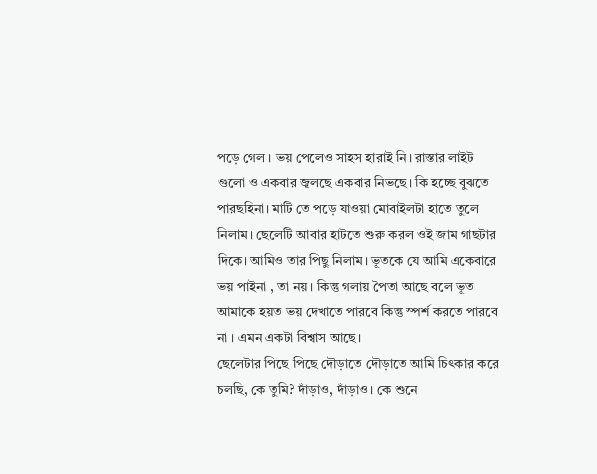পড়ে গেল । ভয় পেলেও সাহস হারাই নি। রাস্তার লাইট গুলো ও একবার জ্বলছে একবার নিভছে। কি হচ্ছে বুঝতে পারছহিনা। মাটি তে পড়ে যাওয়া মোবাইলটা হাতে তুলে নিলাম। ছেলেটি আবার হাটতে শুরু করল ওই জাম গাছটার দিকে। আমিও তার পিছু নিলাম। ভূতকে যে আমি একেবারে ভয় পাইনা , তা নয়। কিন্তু গলায় পৈতা আছে বলে ভূত আমাকে হয়ত ভয় দেখাতে পারবে কিন্তু স্পর্শ করতে পারবে না । এমন একটা বিশ্বাস আছে।
ছেলেটার পিছে পিছে দৌড়াতে দৌড়াতে আমি চিৎকার করে চলছি, কে তুমি? দাঁড়াও, দাঁড়াও। কে শুনে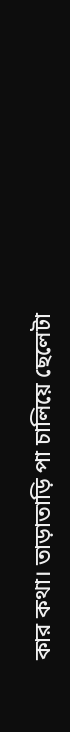কার কথা। তাড়াতাড়ি পা চালিয়ে ছেলেটা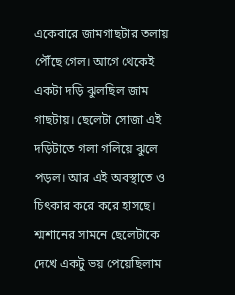একেবারে জামগাছটার তলায় পৌঁছে গেল। আগে থেকেই একটা দড়ি ঝুলছিল জাম গাছটায়। ছেলেটা সোজা এই দড়িটাতে গলা গলিয়ে ঝুলে পড়ল। আর এই অবস্থাতে ও চিৎকার করে করে হাসছে।
শ্মশানের সামনে ছেলেটাকে দেখে একটু ভয় পেয়েছিলাম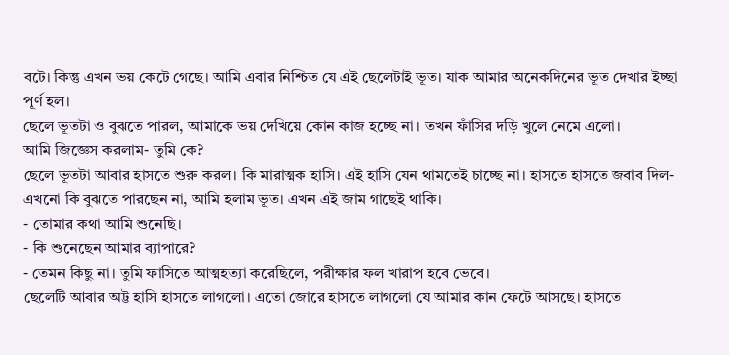বটে। কিন্তু এখন ভয় কেটে গেছে। আমি এবার নিশ্চিত যে এই ছেলেটাই ভূত। যাক আমার অনেকদিনের ভূত দেখার ইচ্ছা পূর্ণ হল।
ছেলে ভূতটা ও বুঝতে পারল, আমাকে ভয় দেখিয়ে কোন কাজ হচ্ছে না। তখন ফাঁসির দড়ি খুলে নেমে এলো।
আমি জিজ্ঞেস করলাম- তুমি কে?
ছেলে ভূতটা আবার হাসতে শুরু করল। কি মারাত্মক হাসি। এই হাসি যেন থামতেই চাচ্ছে না। হাসতে হাসতে জবাব দিল- এখনো কি বুঝতে পারছেন না, আমি হলাম ভূত। এখন এই জাম গাছেই থাকি।
- তোমার কথা আমি শুনেছি।
- কি শুনেছেন আমার ব্যাপারে?
- তেমন কিছু না। তুমি ফাসিতে আত্মহত্যা করেছিলে, পরীক্ষার ফল খারাপ হবে ভেবে।
ছেলেটি আবার অট্ট হাসি হাসতে লাগলো। এতো জোরে হাসতে লাগলো যে আমার কান ফেটে আসছে। হাসতে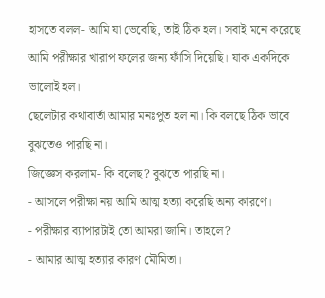হাসতে বলল- আমি যা ভেবেছি, তাই ঠিক হল। সবাই মনে করেছে আমি পরীক্ষার খারাপ ফলের জন্য ফাঁসি দিয়েছি। যাক একদিকে ভালোই হল।
ছেলেটার কথাবার্তা আমার মনঃপুত হল না। কি বলছে ঠিক ভাবে বুঝতেও পারছি না।
জিজ্ঞেস করলাম- কি বলেছ? বুঝতে পারছি না।
- আসলে পরীক্ষা নয় আমি আত্ম হত্যা করেছি অন্য কারণে।
- পরীক্ষার ব্যাপারটাই তো আমরা জানি। তাহলে?
- আমার আত্ম হত্যার কারণ মৌমিতা।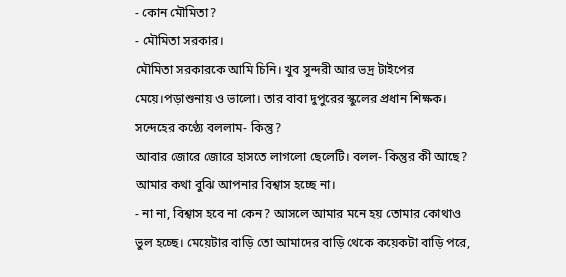- কোন মৌমিতা?
- মৌমিতা সরকার।
মৌমিতা সরকারকে আমি চিনি। খুব সুন্দরী আর ভদ্র টাইপের মেয়ে।পড়াশুনায় ও ভালো। তার বাবা দুপুরের স্কুলের প্রধান শিক্ষক।
সন্দেহের কণ্ঠ্যে বললাম- কিন্তু?
আবার জোরে জোরে হাসতে লাগলো ছেলেটি। বলল- কিন্তুর কী আছে? আমার কথা বুঝি আপনার বিশ্বাস হচ্ছে না।
- না না, বিশ্বাস হবে না কেন? আসলে আমার মনে হয় তোমার কোথাও ভুল হচ্ছে। মেয়েটার বাড়ি তো আমাদের বাড়ি থেকে কয়েকটা বাড়ি পরে,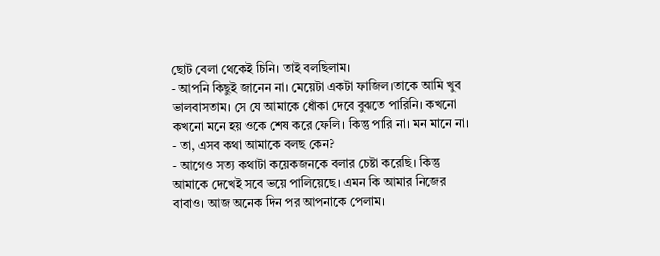ছোট বেলা থেকেই চিনি। তাই বলছিলাম।
- আপনি কিছুই জানেন না। মেয়েটা একটা ফাজিল।তাকে আমি খুব ভালবাসতাম। সে যে আমাকে ধোঁকা দেবে বুঝতে পারিনি। কখনো কখনো মনে হয় ওকে শেষ করে ফেলি। কিন্তু পারি না। মন মানে না।
- তা, এসব কথা আমাকে বলছ কেন?
- আগেও সত্য কথাটা কয়েকজনকে বলার চেষ্টা করেছি। কিন্তু আমাকে দেখেই সবে ভয়ে পালিয়েছে। এমন কি আমার নিজের বাবাও। আজ অনেক দিন পর আপনাকে পেলাম।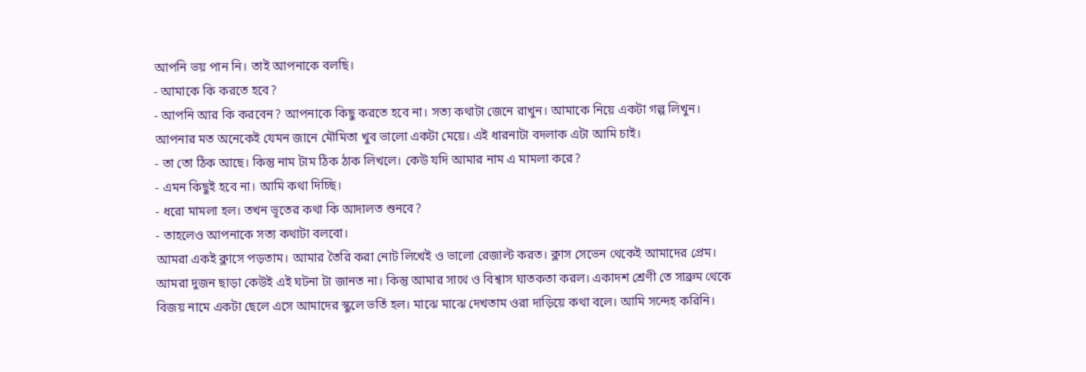আপনি ভয় পান নি। তাই আপনাকে বলছি।
- আমাকে কি করতে হবে?
- আপনি আর কি করবেন? আপনাকে কিছু করতে হবে না। সত্য কথাটা জেনে রাখুন। আমাকে নিয়ে একটা গল্প লিখুন। আপনার মত অনেকেই যেমন জানে মৌমিতা খুব ভালো একটা মেয়ে। এই ধারনাটা বদলাক এটা আমি চাই।
- তা তো ঠিক আছে। কিন্তু নাম টাম ঠিক ঠাক লিখলে। কেউ যদি আমার নাম এ মামলা করে?
- এমন কিছুই হবে না। আমি কথা দিচ্ছি।
- ধরো মামলা হল। তখন ভূতের কথা কি আদালত শুনবে?
- তাহলেও আপনাকে সত্য কথাটা বলবো।
আমরা একই ক্লাসে পড়তাম। আমার তৈরি করা নোট লিখেই ও ভালো রেজাল্ট করত। ক্লাস সেভেন থেকেই আমাদের প্রেম। আমরা দুজন ছাড়া কেউই এই ঘটনা টা জানত না। কিন্তু আমার সাথে ও বিশ্বাস ঘাতকতা করল। একাদশ শ্রেণী তে সাব্রুম থেকে বিজয় নামে একটা ছেলে এসে আমাদের স্কুলে ভর্তি হল। মাঝে মাঝে দেখতাম ওরা দাড়িয়ে কথা বলে। আমি সন্দেহ করিনি।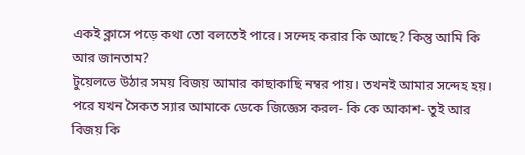একই ক্লাসে পড়ে কথা তো বলতেই পারে। সন্দেহ করার কি আছে? কিন্তু আমি কি আর জানতাম?
টুয়েলভে উঠার সময় বিজয় আমার কাছাকাছি নম্বর পায়। তখনই আমার সন্দেহ হয়। পরে যখন সৈকত স্যার আমাকে ডেকে জিজ্ঞেস করল- কি কে আকাশ- তুই আর বিজয় কি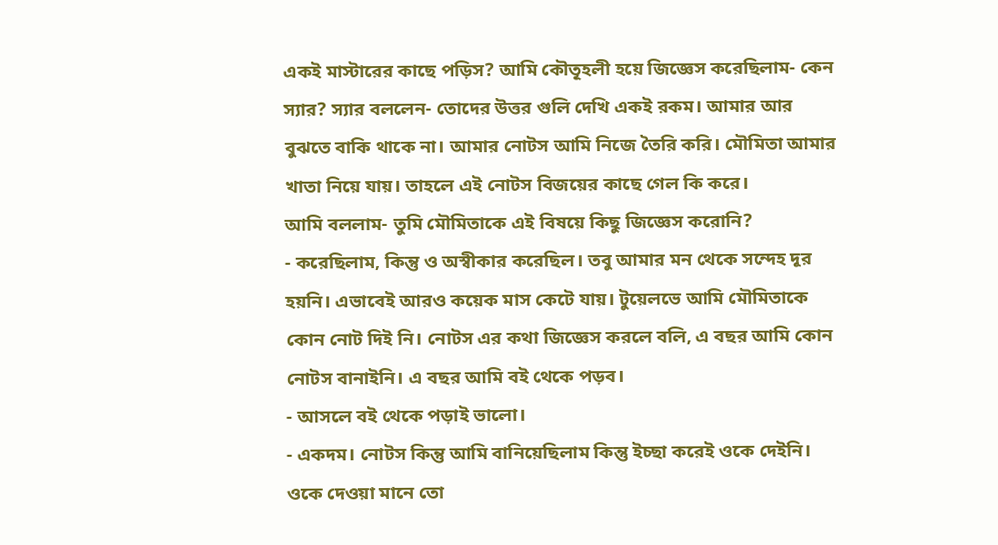একই মাস্টারের কাছে পড়িস? আমি কৌতূহলী হয়ে জিজ্ঞেস করেছিলাম- কেন স্যার? স্যার বললেন- তোদের উত্তর গুলি দেখি একই রকম। আমার আর বুঝতে বাকি থাকে না। আমার নোটস আমি নিজে তৈরি করি। মৌমিতা আমার খাতা নিয়ে যায়। তাহলে এই নোটস বিজয়ের কাছে গেল কি করে।
আমি বললাম- তুমি মৌমিতাকে এই বিষয়ে কিছু জিজ্ঞেস করোনি?
- করেছিলাম, কিন্তু ও অস্বীকার করেছিল। তবু আমার মন থেকে সন্দেহ দূর হয়নি। এভাবেই আরও কয়েক মাস কেটে যায়। টুয়েলভে আমি মৌমিতাকে কোন নোট দিই নি। নোটস এর কথা জিজ্ঞেস করলে বলি, এ বছর আমি কোন নোটস বানাইনি। এ বছর আমি বই থেকে পড়ব।
- আসলে বই থেকে পড়াই ভালো।
- একদম। নোটস কিন্তু আমি বানিয়েছিলাম কিন্তু ইচ্ছা করেই ওকে দেইনি। ওকে দেওয়া মানে তো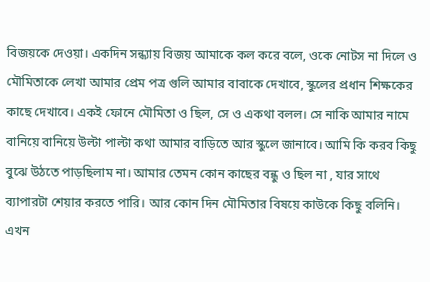বিজয়কে দেওয়া। একদিন সন্ধ্যায় বিজয় আমাকে কল করে বলে, ওকে নোটস না দিলে ও মৌমিতাকে লেখা আমার প্রেম পত্র গুলি আমার বাবাকে দেখাবে, স্কুলের প্রধান শিক্ষকের কাছে দেখাবে। একই ফোনে মৌমিতা ও ছিল, সে ও একথা বলল। সে নাকি আমার নামে বানিয়ে বানিয়ে উল্টা পাল্টা কথা আমার বাড়িতে আর স্কুলে জানাবে। আমি কি করব কিছু বুঝে উঠতে পাড়ছিলাম না। আমার তেমন কোন কাছের বন্ধু ও ছিল না , যার সাথে ব্যাপারটা শেয়ার করতে পারি। আর কোন দিন মৌমিতার বিষয়ে কাউকে কিছু বলিনি। এখন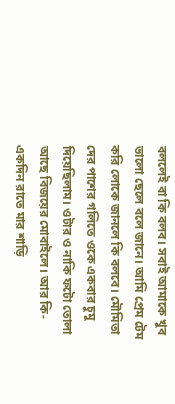বললেই বা কি বলব। সবাই আমাকে খুব ভালো ছেলে বলে জানে। আমি প্রেম টেম করি লোকে জানলে কি বলবে। মৌমিতা দের পাশের গলিতে ওকে একবার চুমু দিয়েছিলাম। ওটার ও নাকি ফটো তোলা আছে বিজয়ের মোবাইলে। আর কি- একদিন রাতে মার শাড়ি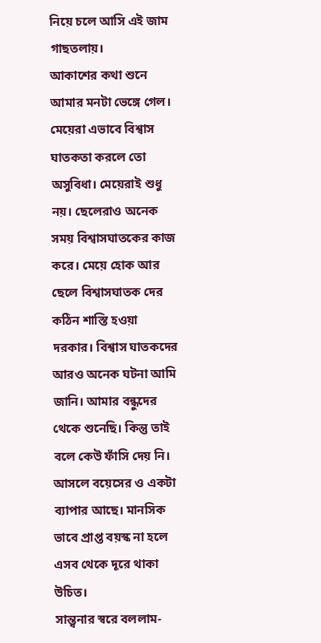নিয়ে চলে আসি এই জাম গাছতলায়।
আকাশের কথা শুনে আমার মনটা ভেঙ্গে গেল। মেয়েরা এভাবে বিশ্বাস ঘাতকতা করলে তো অসুবিধা। মেয়েরাই শুধু নয়। ছেলেরাও অনেক সময় বিশ্বাসঘাতকের কাজ করে। মেয়ে হোক আর ছেলে বিশ্বাসঘাতক দের কঠিন শাস্তি হওয়া দরকার। বিশ্বাস ঘাতকদের আরও অনেক ঘটনা আমি জানি। আমার বন্ধুদের থেকে শুনেছি। কিন্তু তাই বলে কেউ ফাঁসি দেয় নি। আসলে বয়েসের ও একটা ব্যাপার আছে। মানসিক ভাবে প্রাপ্ত বয়স্ক না হলে এসব থেকে দূরে থাকা উচিত।
সান্ত্বনার স্বরে বললাম-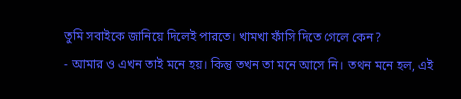তুমি সবাইকে জানিয়ে দিলেই পারতে। খামখা ফাঁসি দিতে গেলে কেন?
- আমার ও এখন তাই মনে হয়। কিন্তু তখন তা মনে আসে নি। তথন মনে হল, এই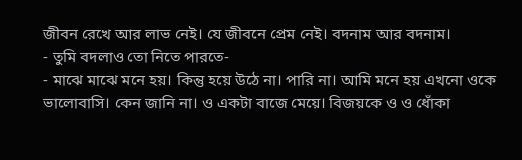জীবন রেখে আর লাভ নেই। যে জীবনে প্রেম নেই। বদনাম আর বদনাম।
- তুমি বদলাও তো নিতে পারতে-
- মাঝে মাঝে মনে হয়। কিন্তু হয়ে উঠে না। পারি না। আমি মনে হয় এখনো ওকে ভালোবাসি। কেন জানি না। ও একটা বাজে মেয়ে। বিজয়কে ও ও ধোঁকা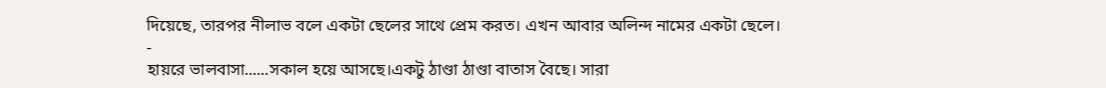দিয়েছে, তারপর নীলাভ বলে একটা ছেলের সাথে প্রেম করত। এখন আবার অলিন্দ নামের একটা ছেলে।
-
হায়রে ভালবাসা......সকাল হয়ে আসছে।একটু ঠাণ্ডা ঠাণ্ডা বাতাস বৈছে। সারা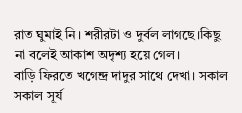রাত ঘুমাই নি। শরীরটা ও দুর্বল লাগছে।কিছু না বলেই আকাশ অদৃশ্য হয়ে গেল।
বাড়ি ফিরতে খগেন্দ্র দাদুর সাথে দেখা। সকাল সকাল সূর্য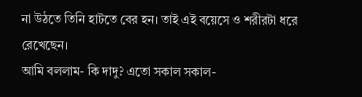না উঠতে তিনি হাটতে বের হন। তাই এই বয়েসে ও শরীরটা ধরে রেখেছেন।
আমি বললাম- কি দাদু? এতো সকাল সকাল-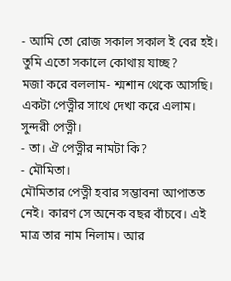- আমি তো রোজ সকাল সকাল ই বের হই। তুমি এতো সকালে কোথায় যাচ্ছ?
মজা করে বললাম- শ্মশান থেকে আসছি। একটা পেত্নীর সাথে দেখা করে এলাম। সুন্দরী পেত্নী।
- তা। ঐ পেত্নীর নামটা কি?
- মৌমিতা।
মৌমিতার পেত্নী হবার সম্ভাবনা আপাতত নেই। কারণ সে অনেক বছর বাঁচবে। এই মাত্র তার নাম নিলাম। আর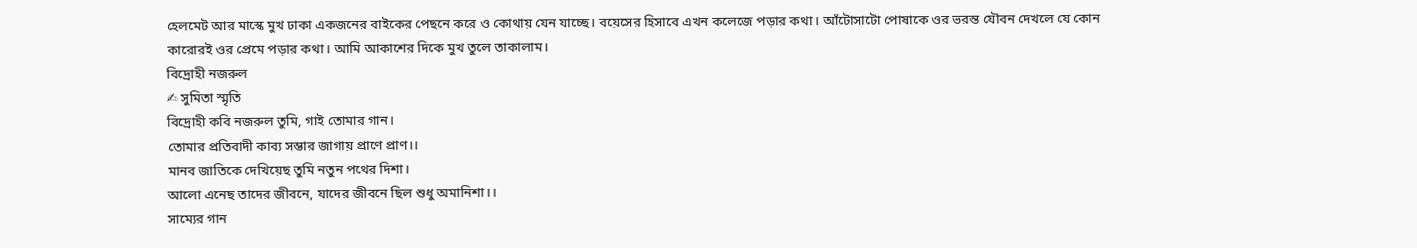হেলমেট আর মাস্কে মুখ ঢাকা একজনের বাইকের পেছনে করে ও কোথায় যেন যাচ্ছে। বয়েসের হিসাবে এখন কলেজে পড়ার কথা। আঁটোসাটো পোষাকে ওর ভরন্ত যৌবন দেখলে যে কোন কারোরই ওর প্রেমে পড়ার কথা। আমি আকাশের দিকে মুখ তুলে তাকালাম।
বিদ্রোহী নজরুল
✍ সুমিতা স্মৃতি
বিদ্রোহী কবি নজরুল তুমি, গাই তোমার গান।
তোমার প্রতিবাদী কাব্য সম্ভার জাগায় প্রাণে প্রাণ।।
মানব জাতিকে দেখিয়েছ তুমি নতুন পথের দিশা।
আলো এনেছ তাদের জীবনে, যাদের জীবনে ছিল শুধু অমানিশা।।
সাম্যের গান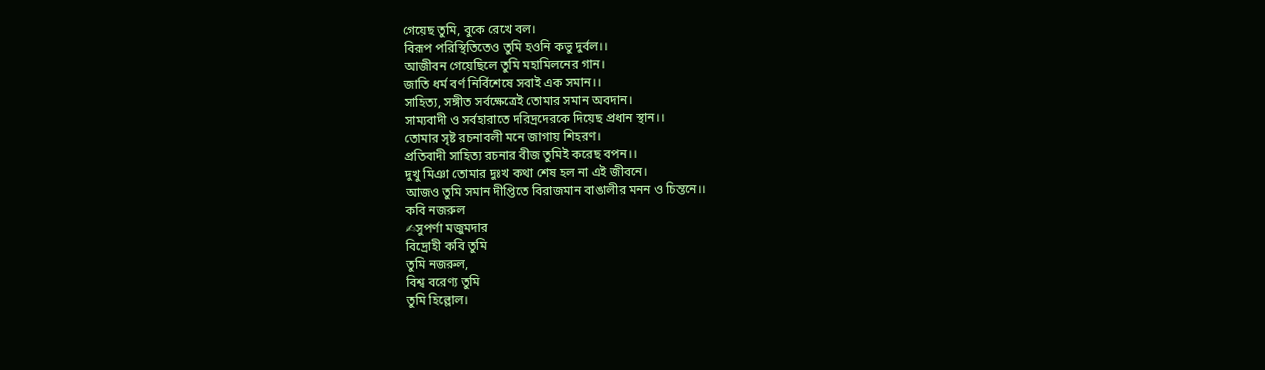গেয়েছ তুমি, বুকে রেখে বল।
বিরূপ পরিস্থিতিতেও তুমি হওনি কভু দুর্বল।।
আজীবন গেয়েছিলে তুমি মহামিলনের গান।
জাতি ধর্ম বর্ণ নির্বিশেষে সবাই এক সমান।।
সাহিত্য, সঙ্গীত সর্বক্ষেত্রেই তোমার সমান অবদান।
সাম্যবাদী ও সর্বহারাতে দরিদ্রদেরকে দিয়েছ প্রধান স্থান।।
তোমার সৃষ্ট রচনাবলী মনে জাগায় শিহরণ।
প্রতিবাদী সাহিত্য রচনার বীজ তুমিই করেছ বপন।।
দুখু মিঞা তোমার দুঃখ কথা শেষ হল না এই জীবনে।
আজও তুমি সমান দীপ্তিতে বিরাজমান বাঙালীর মনন ও চিন্তনে।।
কবি নজরুল
✍সুপর্ণা মজুমদার
বিদ্রোহী কবি তুমি
তুমি নজরুল,
বিশ্ব বরেণ্য তুমি
তুমি হিল্লোল।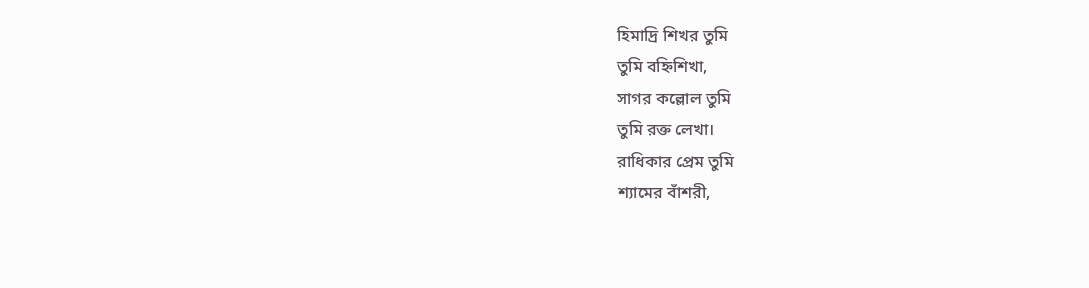হিমাদ্রি শিখর তুমি
তুমি বহ্নিশিখা,
সাগর কল্লোল তুমি
তুমি রক্ত লেখা।
রাধিকার প্রেম তুমি
শ্যামের বাঁশরী,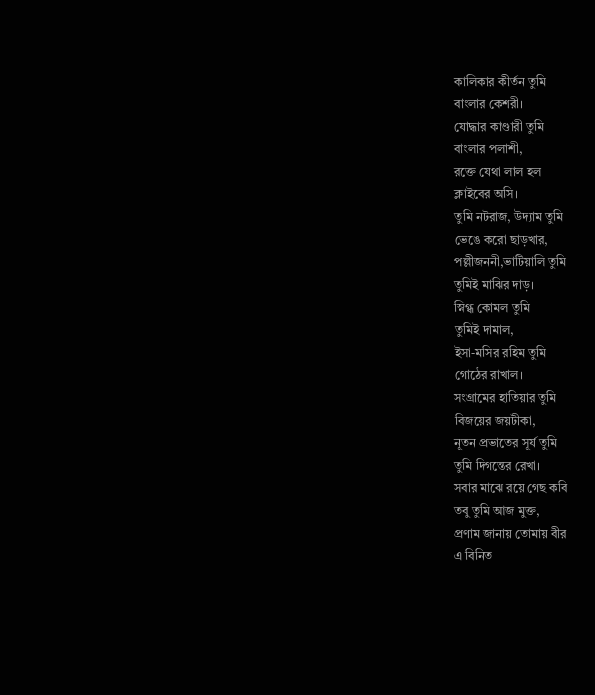কালিকার কীর্তন তুমি
বাংলার কেশরী।
যোদ্ধার কাণ্ডারী তুমি
বাংলার পলাশী,
রক্তে যেথা লাল হল
ক্লাইবের অসি।
তুমি নটরাজ, উদ্যাম তুমি
ভেঙে করো ছাড়খার,
পল্লীজননী,ভাটিয়ালি তুমি
তুমিই মাঝির দাড়।
স্নিগ্ধ কোমল তুমি
তুমিই দামাল,
ইসা-মসির রহিম তুমি
গোঠের রাখাল।
সংগ্রামের হাতিয়ার তুমি
বিজয়ের জয়টীকা,
নূতন প্রভাতের সূর্য তুমি
তুমি দিগন্তের রেখা।
সবার মাঝে রয়ে গেছ কবি
তবু তুমি আজ মুক্ত,
প্রণাম জানায় তোমায় বীর
এ বিনিত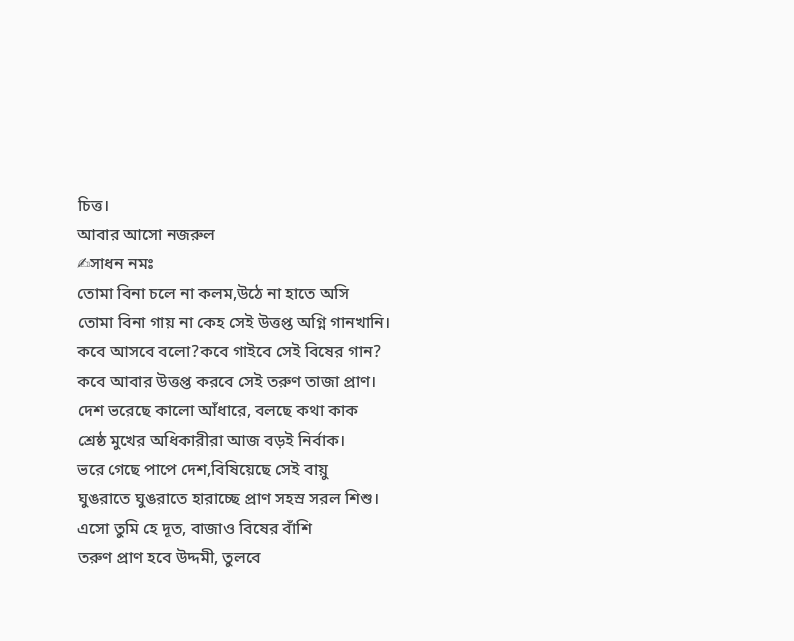চিত্ত।
আবার আসো নজরুল
✍সাধন নমঃ
তোমা বিনা চলে না কলম,উঠে না হাতে অসি
তোমা বিনা গায় না কেহ সেই উত্তপ্ত অগ্নি গানখানি।
কবে আসবে বলো?কবে গাইবে সেই বিষের গান?
কবে আবার উত্তপ্ত করবে সেই তরুণ তাজা প্রাণ।
দেশ ভরেছে কালো আঁধারে, বলছে কথা কাক
শ্রেষ্ঠ মুখের অধিকারীরা আজ বড়ই নির্বাক।
ভরে গেছে পাপে দেশ,বিষিয়েছে সেই বায়ু
ঘুঙরাতে ঘুঙরাতে হারাচ্ছে প্রাণ সহস্র সরল শিশু।
এসো তুমি হে দূত, বাজাও বিষের বাঁশি
তরুণ প্রাণ হবে উদ্দমী, তুলবে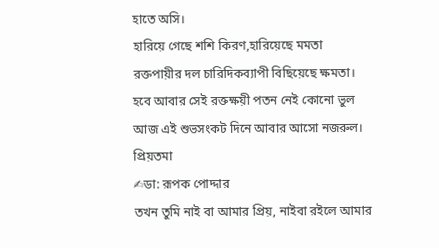হাতে অসি।
হারিয়ে গেছে শশি কিরণ,হারিয়েছে মমতা
রক্তপায়ীর দল চারিদিকব্যাপী বিছিয়েছে ক্ষমতা।
হবে আবার সেই রক্তক্ষয়ী পতন নেই কোনো ভুল
আজ এই শুভসংকট দিনে আবার আসো নজরুল।
প্রিয়তমা
✍ডা: রূপক পোদ্দার
তখন তুমি নাই বা আমার প্রিয়, নাইবা রইলে আমার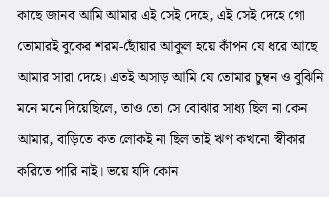কাছে জানব আমি আমার এই সেই দেহে, এই সেই দেহে গো তোমারই বুকের শরম-ছোঁয়ার আকুল হয়ে কাঁপন যে ধরে আছে আমার সারা দেহে। এতই অসাড় আমি যে তোমার চুম্বন ও বুঝিনি মনে মনে দিয়েছিলে, তাও তো সে বোঝার সাধ্য ছিল না কেন আমার, বাড়িতে কত লোকই না ছিল তাই ঋণ কখনো স্বীকার করিতে পারি নাই। ভয়ে যদি কোন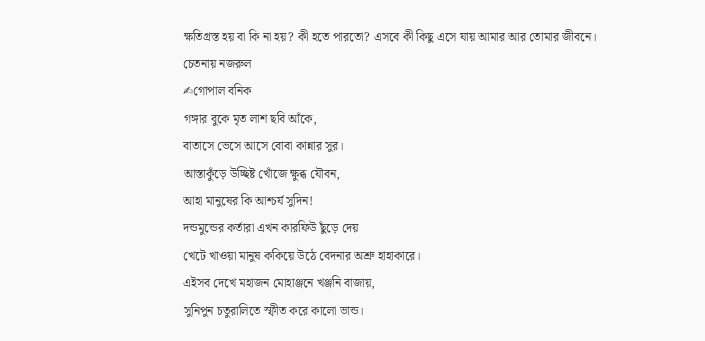ক্ষতিগ্রস্ত হয় বা কি না হয়? কী হতে পারতো? এসবে কী কিছু এসে যায় আমার আর তোমার জীবনে।
চেতনায় নজরুল
✍গোপাল বনিক
গঙ্গার বুকে মৃত লাশ ছবি আঁকে,
বাতাসে ভেসে আসে বোবা কান্নার সুর।
আস্তাকুঁড়ে উচ্ছিষ্ট খোঁজে ক্ষুব্ধ যৌবন,
আহা মানুষের কি আশ্চর্য সুদিন!
দন্ডমুন্ডের কর্তারা এখন কারফিউ ছুঁড়ে দেয়
খেটে খাওয়া মানুষ ককিয়ে উঠে বেদনার অশ্রু হাহাকারে।
এইসব দেখে মহাজন মোহাঞ্জনে খঞ্জনি বাজায়,
সুনিপুন চতুরালিতে স্ফীত করে কালো ভান্ড।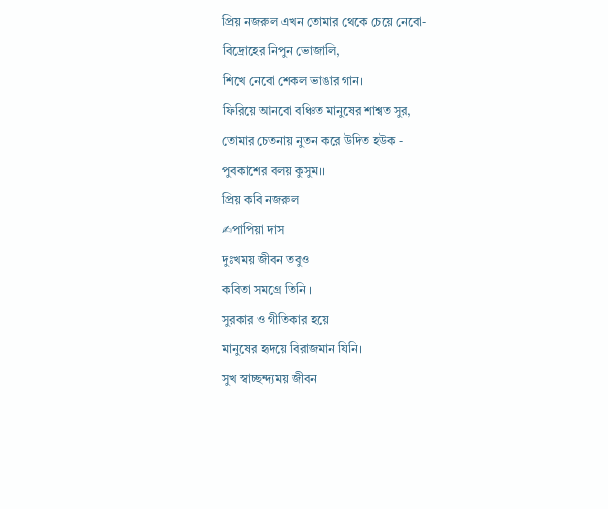প্রিয় নজরুল এখন তোমার থেকে চেয়ে নেবো-
বিদ্রোহের নিপুন ভোজালি,
শিখে নেবো শেকল ভাঙার গান।
ফিরিয়ে আনবো বঞ্চিত মানুষের শাশ্বত সুর,
তোমার চেতনায় নুতন করে উদিত হউক -
পুবকাশের বলয় কুসুম।।
প্রিয় কবি নজরুল
✍পাপিয়া দাস
দুঃখময় জীবন তবুও
কবিতা সমগ্রে তিনি ।
সুরকার ও গীতিকার হয়ে
মানুষের হৃদয়ে বিরাজমান যিনি।
সুখ স্বাচ্ছন্দ্যময় জীবন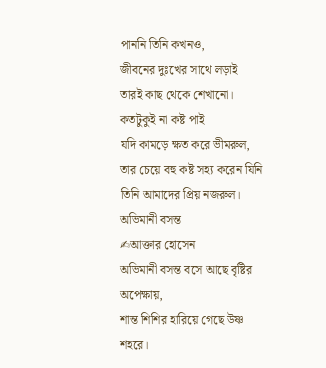পাননি তিনি কখনও,
জীবনের দুঃখের সাথে লড়াই
তারই কাছ থেকে শেখানো।
কতটুকুই না কষ্ট পাই
যদি কামড়ে ক্ষত করে ভীমরুল,
তার চেয়ে বহু কষ্ট সহ্য করেন যিনি
তিনি আমাদের প্রিয় নজরুল।
অভিমানী বসন্ত
✍আক্তার হোসেন
অভিমানী বসন্ত বসে আছে বৃষ্টির অপেক্ষায়,
শান্ত শিশির হারিয়ে গেছে উষ্ণ শহরে।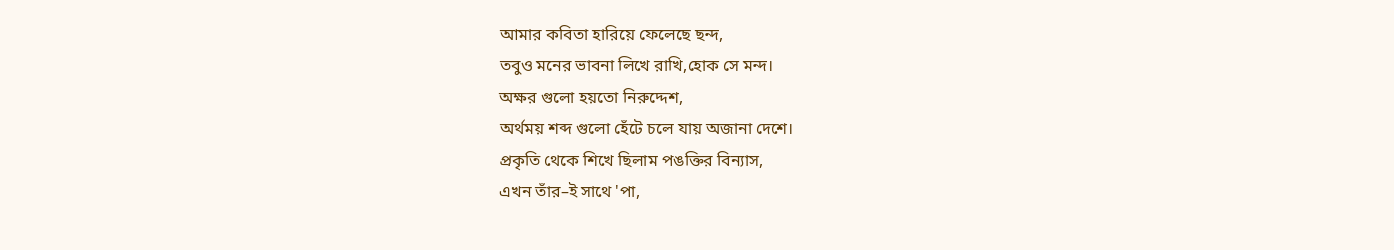আমার কবিতা হারিয়ে ফেলেছে ছন্দ,
তবুও মনের ভাবনা লিখে রাখি,হোক সে মন্দ।
অক্ষর গুলো হয়তো নিরুদ্দেশ,
অর্থময় শব্দ গুলো হেঁটে চলে যায় অজানা দেশে।
প্রকৃতি থেকে শিখে ছিলাম পঙক্তির বিন্যাস,
এখন তাঁর–ই সাথে 'পা,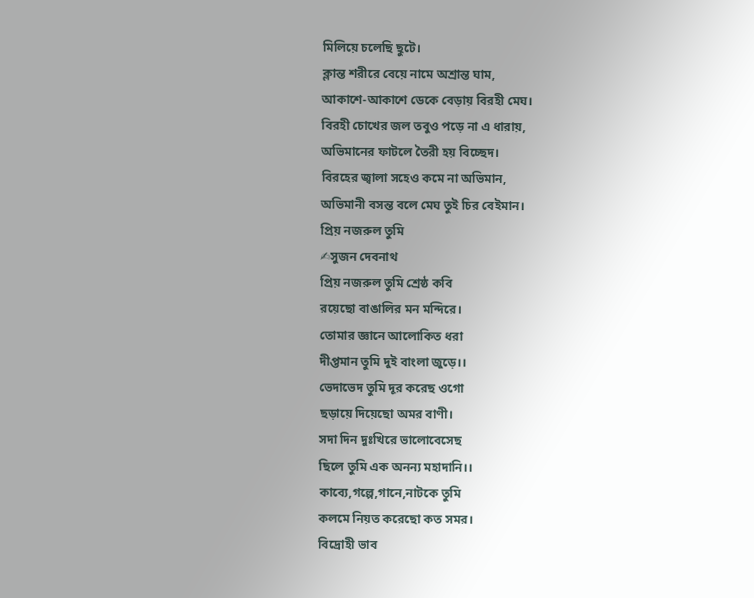মিলিয়ে চলেছি ছুটে।
ক্লান্ত শরীরে বেয়ে নামে অশ্রান্ত ঘাম,
আকাশে-আকাশে ডেকে বেড়ায় বিরহী মেঘ।
বিরহী চোখের জল তবুও পড়ে না এ ধারায়,
অভিমানের ফাটলে তৈরী হয় বিচ্ছেদ।
বিরহের জ্বালা সহেও কমে না অভিমান,
অভিমানী বসন্ত বলে মেঘ তুই চির বেইমান।
প্রিয় নজরুল তুমি
✍সুজন দেবনাথ
প্রিয় নজরুল তুমি শ্রেষ্ঠ কবি
রয়েছো বাঙালির মন মন্দিরে।
তোমার জ্ঞানে আলোকিত ধরা
দীপ্তমান তুমি দুই বাংলা জুড়ে।।
ভেদাভেদ তুমি দূর করেছ ওগো
ছড়ায়ে দিয়েছো অমর বাণী।
সদা দিন দুঃখিরে ভালোবেসেছ
ছিলে তুমি এক অনন্য মহাদানি।।
কাব্যে,গল্পে,গানে,নাটকে তুমি
কলমে নিয়ত করেছো কত সমর।
বিদ্রোহী ভাব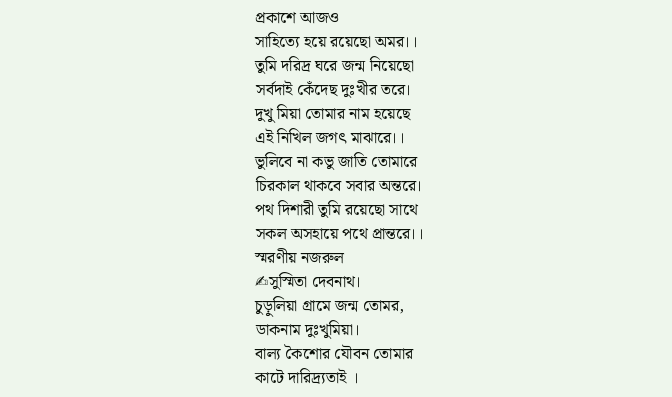প্রকাশে আজও
সাহিত্যে হয়ে রয়েছো অমর।।
তুমি দরিদ্র ঘরে জন্ম নিয়েছো
সর্বদাই কেঁদেছ দুঃখীর তরে।
দুখু মিয়া তোমার নাম হয়েছে
এই নিখিল জগৎ মাঝারে।।
ভুলিবে না কভু জাতি তোমারে
চিরকাল থাকবে সবার অন্তরে।
পথ দিশারী তুমি রয়েছো সাথে
সকল অসহায়ে পথে প্রান্তরে।।
স্মরণীয় নজরুল
✍সুস্মিতা দেবনাথ।
চুড়ুলিয়া গ্রামে জন্ম তোমর,
ডাকনাম দুঃখুমিয়া।
বাল্য কৈশোর যৌবন তোমার
কাটে দারিদ্র্যতাই ।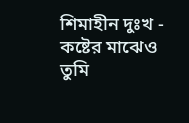শিমাহীন দুঃখ - কষ্টের মাঝেও তুমি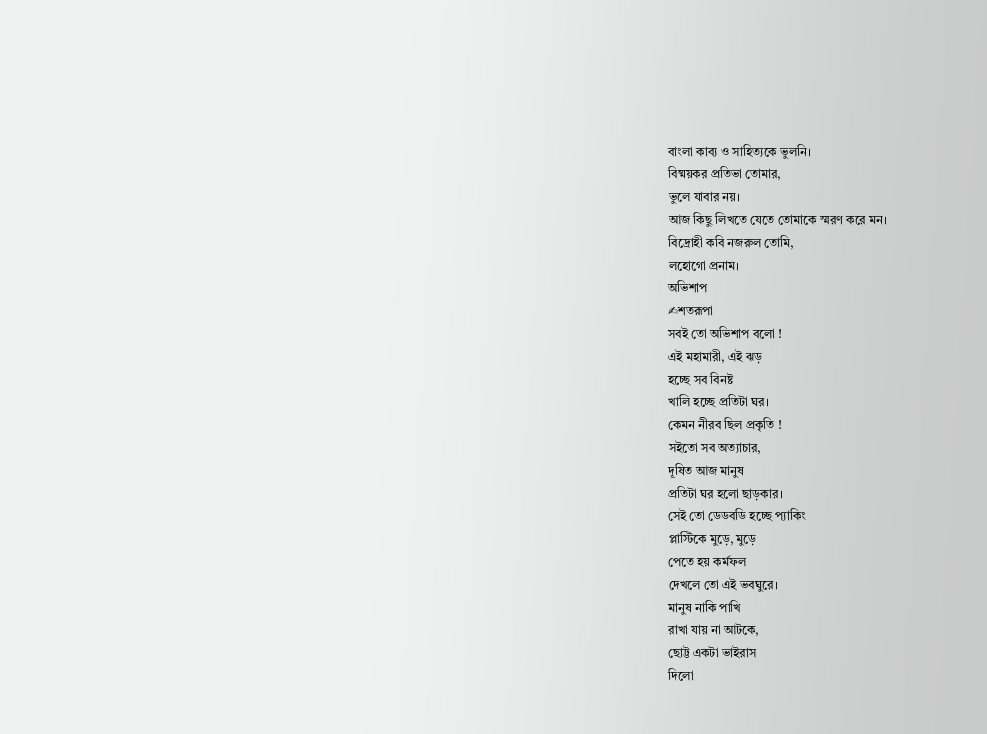বাংলা কাব্য ও সাহিত্যকে ভুলনি।
বিষ্ময়কর প্রতিভা তোমার,
ভুলে যাবার নয়।
আজ কিছু লিখতে যেতে তোমাকে স্মরণ করে মন।
বিদ্রোহী কবি নজরুল তোমি,
লহোগো প্রনাম।
অভিশাপ
✍শতরূপা
সবই তো অভিশাপ বলো !
এই মহামারী, এই ঝড়
হচ্ছে সব বিনষ্ট
খালি হচ্ছে প্রতিটা ঘর।
কেমন নীরব ছিল প্রকৃতি !
সইতো সব অত্যাচার,
দূষিত আজ মানুষ
প্রতিটা ঘর হলো ছাড়কার।
সেই তো ডেডবডি হচ্ছে প্যাকিং
প্লাস্টিকে মুড়ে, মুড়ে
পেতে হয় কর্মফল
দেখলে তো এই ভবঘুরে।
মানুষ নাকি পাখি
রাখা যায় না আটকে,
ছোট্ট একটা ভাইরাস
দিলো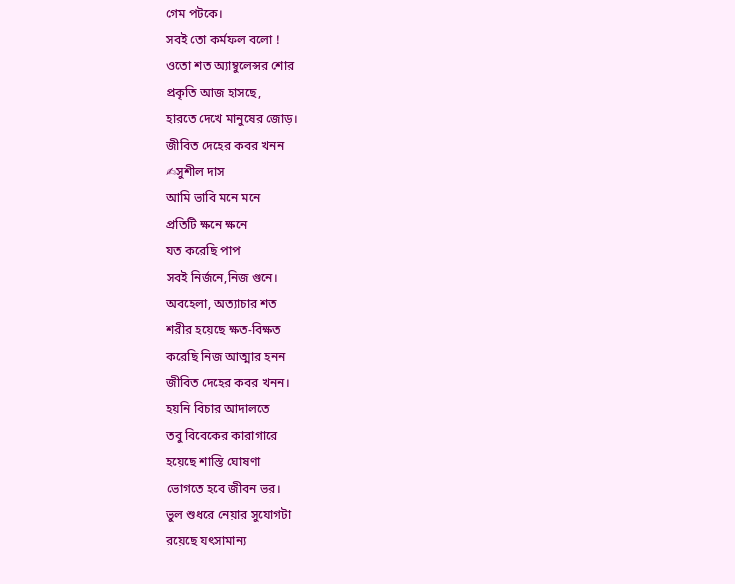গেম পটকে।
সবই তো কর্মফল বলো !
ওতো শত অ্যাম্বুলেন্সর শোর
প্রকৃতি আজ হাসছে,
হারতে দেখে মানুষের জোড়।
জীবিত দেহের কবর খনন
✍সুশীল দাস
আমি ভাবি মনে মনে
প্রতিটি ক্ষনে ক্ষনে
যত করেছি পাপ
সবই নির্জনে,নিজ গুনে।
অবহেলা, অত্যাচার শত
শরীর হয়েছে ক্ষত-বিক্ষত
করেছি নিজ আত্মার হনন
জীবিত দেহের কবর খনন।
হয়নি বিচার আদালতে
তবু বিবেকের কারাগারে
হয়েছে শাস্তি ঘোষণা
ভোগতে হবে জীবন ভর।
ভুল শুধরে নেয়ার সুযোগটা
রয়েছে যৎসামান্য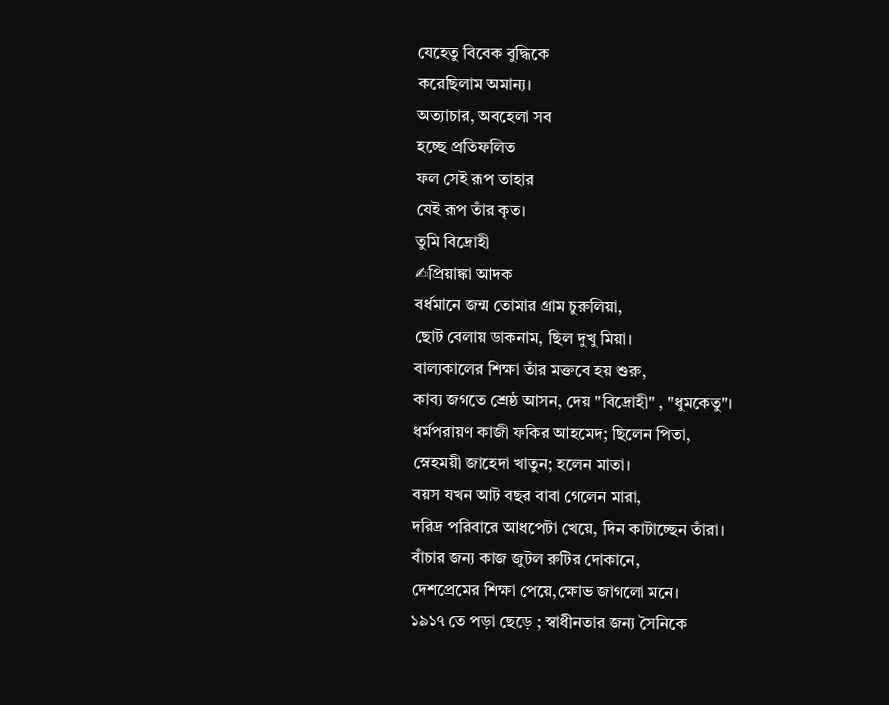যেহেতু বিবেক বুদ্ধিকে
করেছিলাম অমান্য।
অত্যাচার, অবহেলা সব
হচ্ছে প্রতিফলিত
ফল সেই রূপ তাহার
যেই রূপ তাঁর কৃত।
তুমি বিদ্রোহী
✍প্রিয়াঙ্কা আদক
বর্ধমানে জন্ম তোমার গ্রাম চুরুলিয়া,
ছোট বেলায় ডাকনাম, ছিল দুখু মিয়া।
বাল্যকালের শিক্ষা তাঁর মক্তবে হয় শুরু,
কাব্য জগতে শ্রেষ্ঠ আসন, দেয় "বিদ্রোহী" , "ধুমকেতু"।
ধর্মপরায়ণ কাজী ফকির আহমেদ; ছিলেন পিতা,
স্নেহময়ী জাহেদা খাতুন; হলেন মাতা।
বয়স যখন আট বছর বাবা গেলেন মারা,
দরিদ্র পরিবারে আধপেটা খেয়ে, দিন কাটাচ্ছেন তাঁরা।
বাঁচার জন্য কাজ জুটল রুটির দোকানে,
দেশপ্রেমের শিক্ষা পেয়ে,ক্ষোভ জাগলো মনে।
১৯১৭ তে পড়া ছেড়ে ; স্বাধীনতার জন্য সৈনিকে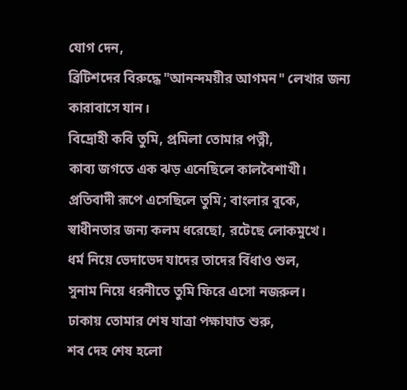যোগ দেন,
ব্রিটিশদের বিরুদ্ধে "আনন্দময়ীর আগমন" লেখার জন্য কারাবাসে যান।
বিদ্রোহী কবি তুমি, প্রমিলা তোমার পত্নী,
কাব্য জগতে এক ঝড় এনেছিলে কালবৈশাখী।
প্রতিবাদী রূপে এসেছিলে তুমি; বাংলার বুকে,
স্বাধীনতার জন্য কলম ধরেছো, রটেছে লোকমুখে।
ধর্ম নিয়ে ভেদাভেদ যাদের তাদের বিঁধাও শুল,
সুনাম নিয়ে ধরনীতে তুমি ফিরে এসো নজরুল।
ঢাকায় তোমার শেষ যাত্রা পক্ষাঘাত শুরু,
শব দেহ শেষ হলো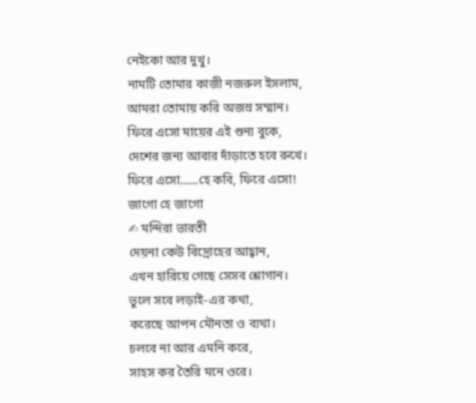নেইকো আর দুখু।
নামটি তোমার কাজী নজরুল ইসলাম,
আমরা তোমায় করি অজস্র সম্মান।
ফিরে এসো মায়ের এই শুন্য বুকে,
দেশের জন্য আবার দাঁড়াতে হবে রুখে।
ফিরে এসো......হে কবি, ফিরে এসো!
জাগো হে জাগো
✍ মন্দিরা ভারতী
দেয়না কেউ বিদ্রোহের আহ্বান,
এখন হারিয়ে গেছে সেসব শ্লোগান।
ভুলে সবে লড়াই-এর কথা,
করেছে আপন মৌনতা ও ব্যথা।
চলবে না আর এমনি করে,
সাহস কর তৈরি মনে ওরে।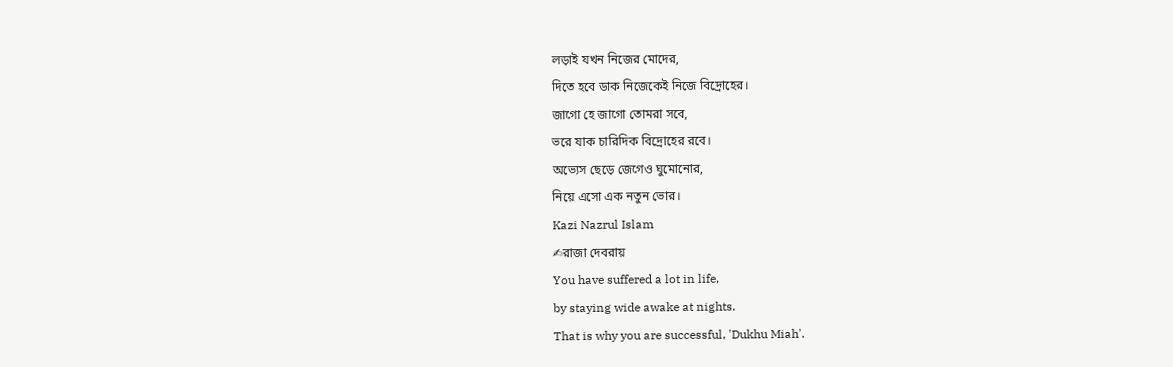লড়াই যখন নিজের মোদের,
দিতে হবে ডাক নিজেকেই নিজে বিদ্রোহের।
জাগো হে জাগো তোমরা সবে,
ভরে যাক চারিদিক বিদ্রোহের রবে।
অভ্যেস ছেড়ে জেগেও ঘুমোনোর,
নিয়ে এসো এক নতুন ভোর।
Kazi Nazrul Islam
✍রাজা দেবরায়
You have suffered a lot in life,
by staying wide awake at nights.
That is why you are successful, 'Dukhu Miah'.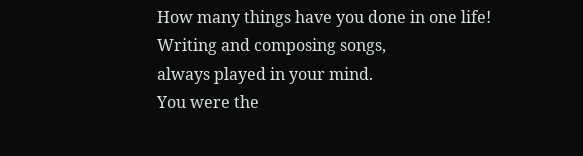How many things have you done in one life!
Writing and composing songs,
always played in your mind.
You were the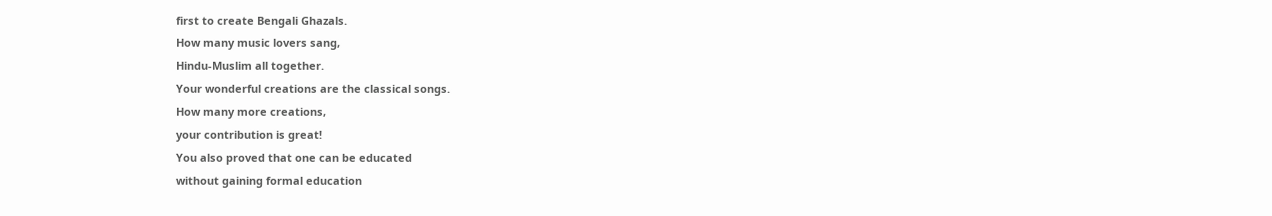first to create Bengali Ghazals.
How many music lovers sang,
Hindu-Muslim all together.
Your wonderful creations are the classical songs.
How many more creations,
your contribution is great!
You also proved that one can be educated
without gaining formal education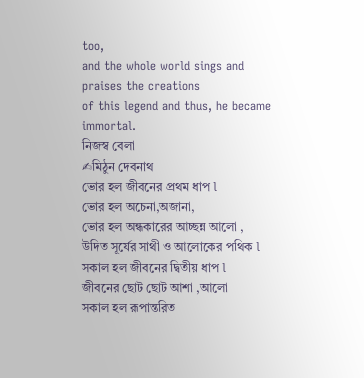too,
and the whole world sings and praises the creations
of this legend and thus, he became immortal.
নিজস্ব বেলা
✍মিঠুন দেবনাথ
ভোর হল জীবনের প্রথম ধাপ l
ভোর হল অচেনা,অজানা,
ভোর হল অন্ধকারের আচ্ছন্ন আলো ,
উদিত সূর্যের সাথী ও আলোকের পথিক l
সকাল হল জীবনের দ্বিতীয় ধাপ l
জীবনের ছোট ছোট আশা ,আলো
সকাল হল রূপান্তরিত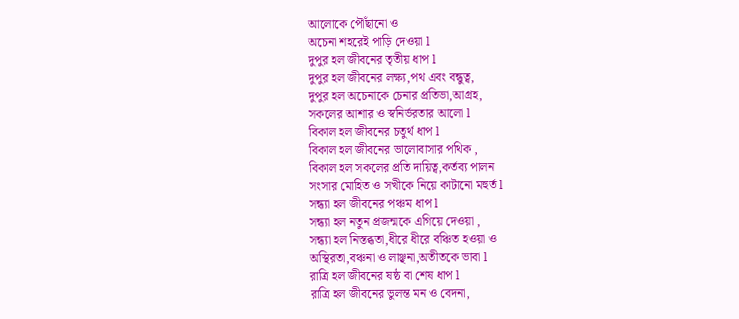আলোকে পৌঁছানো ও
অচেনা শহরেই পাড়ি দেওয়া l
দুপুর হল জীবনের তৃতীয় ধাপ l
দুপুর হল জীবনের লক্ষ্য,পথ এবং বন্ধুত্ব,
দুপুর হল অচেনাকে চেনার প্রতিভা,আগ্রহ,
সকলের আশার ও স্বনির্ভরতার আলো l
বিকাল হল জীবনের চতুর্থ ধাপ l
বিকাল হল জীবনের ভালোবাসার পথিক ,
বিকাল হল সকলের প্রতি দায়িত্ব,কর্তব্য পালন
সংসার মোহিত ও সখীকে নিয়ে কাটানো মহুর্ত l
সন্ধ্যা হল জীবনের পঞ্চম ধাপ l
সন্ধ্যা হল নতুন প্রজন্মকে এগিয়ে দেওয়া ,
সন্ধ্যা হল নিস্তব্ধতা,ধীরে ধীরে বঞ্চিত হওয়া ও
অস্থিরতা,বঞ্চনা ও লাঞ্ছনা,অতীতকে ভাবা l
রাত্রি হল জীবনের ষষ্ঠ বা শেষ ধাপ l
রাত্রি হল জীবনের ভুলন্ত মন ও বেদনা,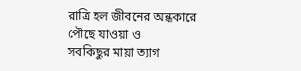রাত্রি হল জীবনের অন্ধকারে পৌছে যাওয়া ও
সবকিছুর মায়া ত্যাগ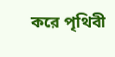করে পৃথিবী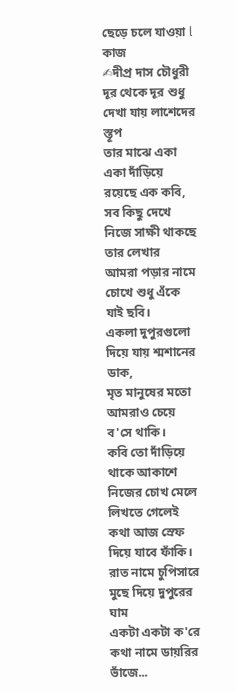ছেড়ে চলে যাওয়া l
কাজ
✍দীপ্র দাস চৌধুরী
দূর থেকে দূর শুধু দেখা যায় লাশেদের স্তূপ
তার মাঝে একা একা দাঁড়িয়ে রয়েছে এক কবি,
সব কিছু দেখে নিজে সাক্ষী থাকছে তার লেখার
আমরা পড়ার নামে চোখে শুধু এঁকে যাই ছবি।
একলা দুপুরগুলো দিয়ে যায় শ্মশানের ডাক,
মৃত মানুষের মতো আমরাও চেয়ে ব'সে থাকি।
কবি তো দাঁড়িয়ে থাকে আকাশে নিজের চোখ মেলে
লিখতে গেলেই কথা আজ স্রেফ দিয়ে যাবে ফাঁকি।
রাত নামে চুপিসারে মুছে দিয়ে দুপুরের ঘাম
একটা একটা ক'রে কথা নামে ডায়রির ভাঁজে...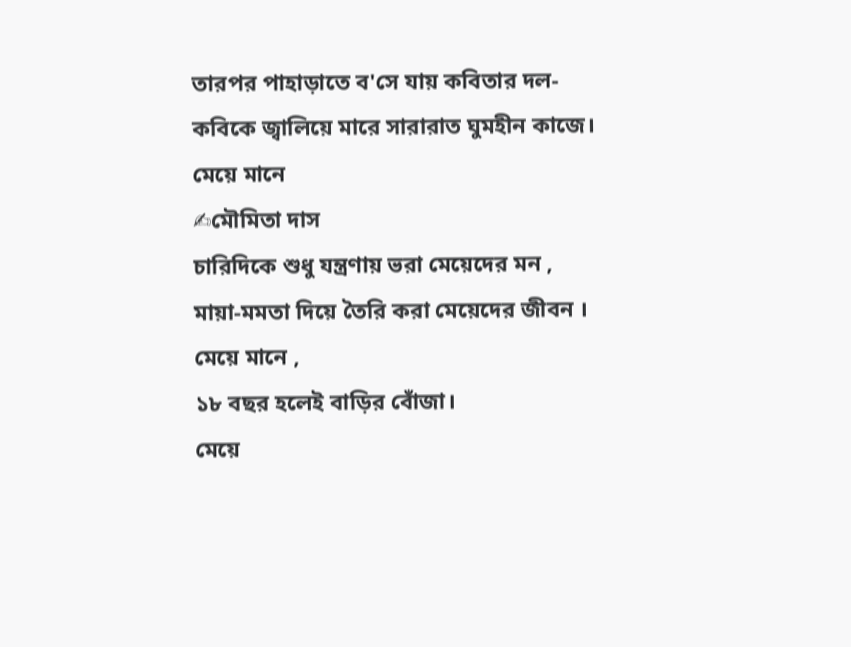তারপর পাহাড়াতে ব'সে যায় কবিতার দল-
কবিকে জ্বালিয়ে মারে সারারাত ঘুমহীন কাজে।
মেয়ে মানে
✍মৌমিতা দাস
চারিদিকে শুধু যন্ত্রণায় ভরা মেয়েদের মন ,
মায়া-মমতা দিয়ে তৈরি করা মেয়েদের জীবন ।
মেয়ে মানে ,
১৮ বছর হলেই বাড়ির বোঁজা।
মেয়ে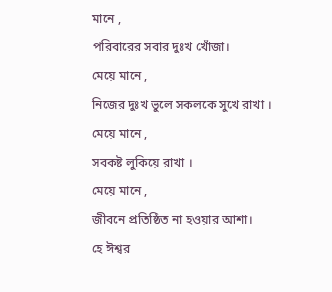মানে ,
পরিবারের সবার দুঃখ খোঁজা।
মেয়ে মানে ,
নিজের দুঃখ ভুলে সকলকে সুখে রাখা ।
মেয়ে মানে ,
সবকষ্ট লুকিয়ে রাখা ।
মেয়ে মানে ,
জীবনে প্রতিষ্ঠিত না হওয়ার আশা।
হে ঈশ্বর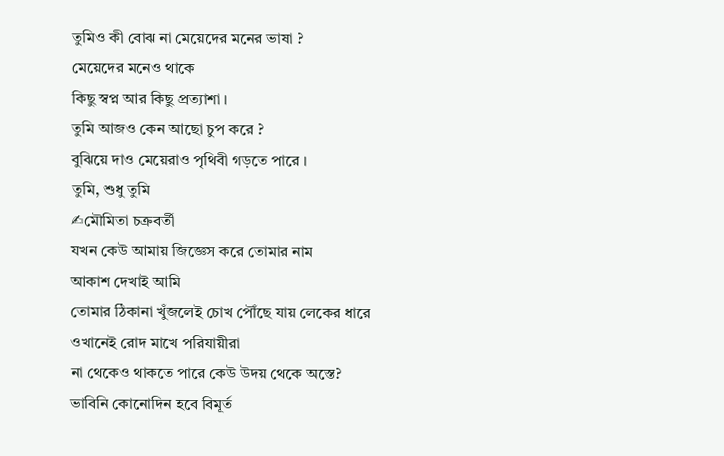তুমিও কী বোঝ না মেয়েদের মনের ভাষা ?
মেয়েদের মনেও থাকে
কিছু স্বপ্ন আর কিছু প্রত্যাশা ।
তুমি আজও কেন আছো চুপ করে ?
বুঝিয়ে দাও মেয়েরাও পৃথিবী গড়তে পারে ।
তুমি, শুধু তুমি
✍মৌমিতা চক্রবর্তী
যখন কেউ আমায় জিজ্ঞেস করে তোমার নাম
আকাশ দেখাই আমি
তোমার ঠিকানা খুঁজলেই চোখ পৌঁছে যায় লেকের ধারে
ওখানেই রোদ মাখে পরিযায়ীরা
না থেকেও থাকতে পারে কেউ উদয় থেকে অস্তে?
ভাবিনি কোনোদিন হবে বিমূর্ত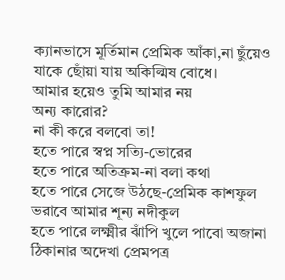ক্যানভাসে মূর্তিমান প্রেমিক আঁকা,না ছুঁয়েও যাকে ছোঁয়া যায় অকিল্মিষ বোধে।
আমার হয়েও তুমি আমার নয়
অন্য কারোর?
না কী করে বলবো তা!
হতে পারে স্বপ্ন সত্যি-ভোরের
হতে পারে অতিক্রম-না বলা কথা
হতে পারে সেজে উঠছে-প্রেমিক কাশফুল
ভরাবে আমার শূন্য নদীকুল
হতে পারে লক্ষ্মীর ঝাঁপি খুলে পাবো অজানা ঠিকানার অদেখা প্রেমপত্র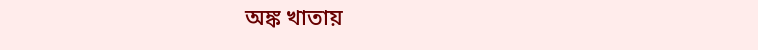অঙ্ক খাতায়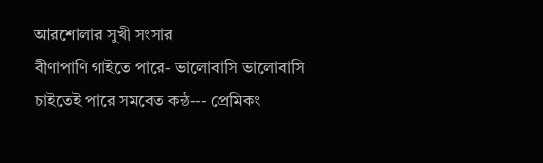আরশোলার সুখী সংসার
বীণাপাণি গাইতে পারে- ভালোবাসি ভালোবাসি
চাইতেই পারে সমবেত কন্ঠ--- প্রেমিকং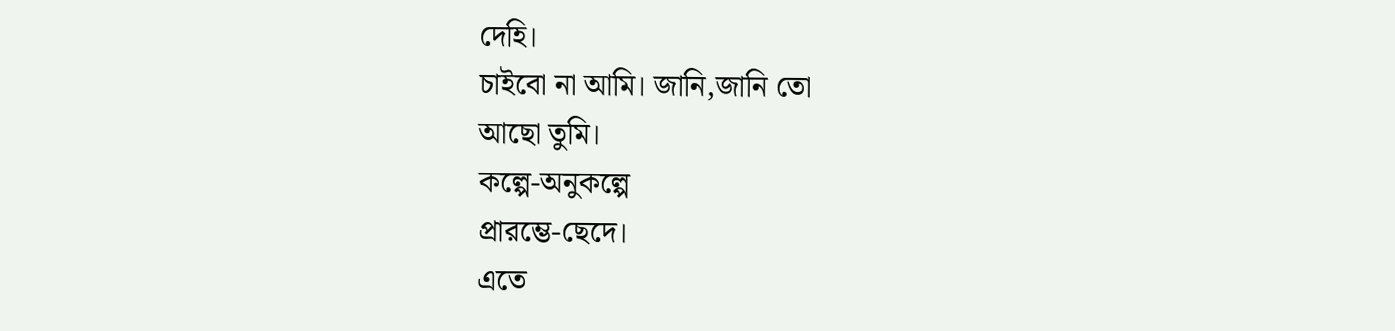দেহি।
চাইবো না আমি। জানি,জানি তো
আছো তুমি।
কল্পে-অনুকল্পে
প্রারম্ভে-ছেদে।
এতে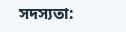সদস্যতা: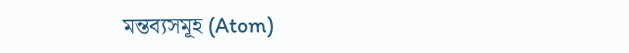মন্তব্যসমূহ (Atom)